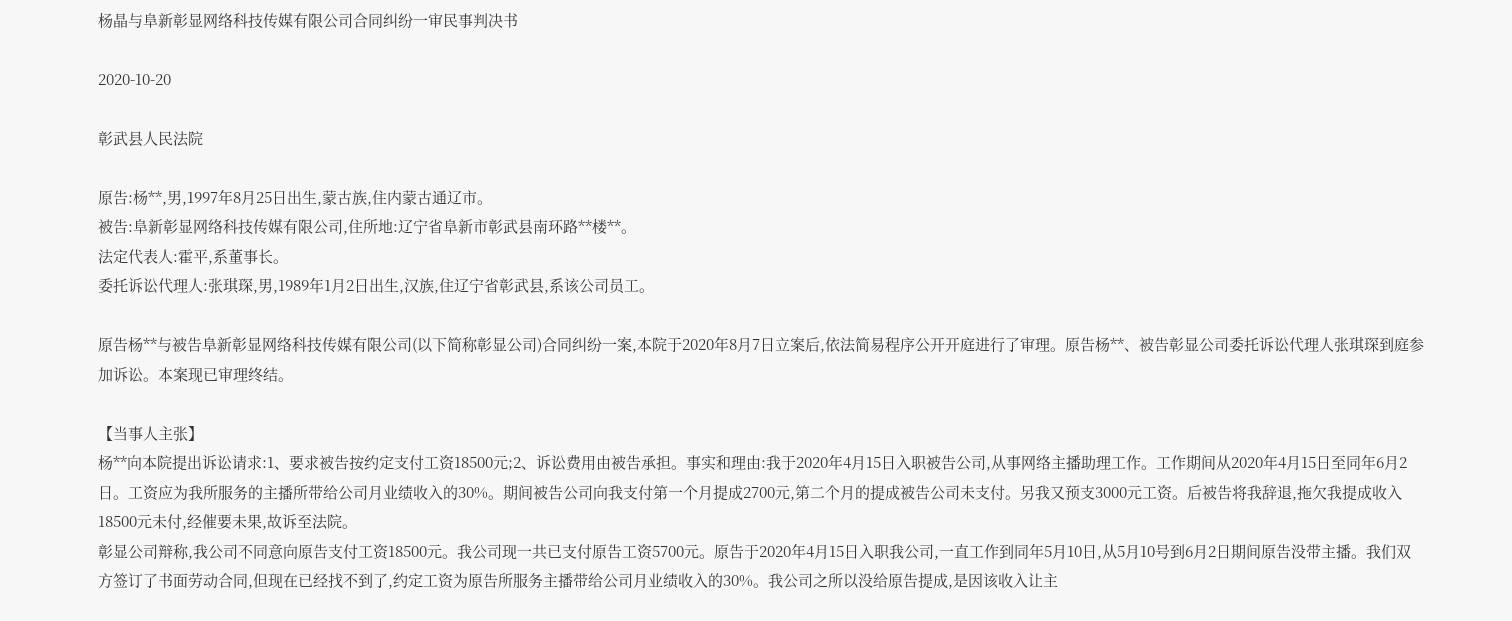杨晶与阜新彰显网络科技传媒有限公司合同纠纷一审民事判决书

2020-10-20

彰武县人民法院

原告:杨**,男,1997年8月25日出生,蒙古族,住内蒙古通辽市。
被告:阜新彰显网络科技传媒有限公司,住所地:辽宁省阜新市彰武县南环路**楼**。
法定代表人:霍平,系董事长。
委托诉讼代理人:张琪琛,男,1989年1月2日出生,汉族,住辽宁省彰武县,系该公司员工。

原告杨**与被告阜新彰显网络科技传媒有限公司(以下简称彰显公司)合同纠纷一案,本院于2020年8月7日立案后,依法简易程序公开开庭进行了审理。原告杨**、被告彰显公司委托诉讼代理人张琪琛到庭参加诉讼。本案现已审理终结。

【当事人主张】
杨**向本院提出诉讼请求:1、要求被告按约定支付工资18500元;2、诉讼费用由被告承担。事实和理由:我于2020年4月15日入职被告公司,从事网络主播助理工作。工作期间从2020年4月15日至同年6月2日。工资应为我所服务的主播所带给公司月业绩收入的30%。期间被告公司向我支付第一个月提成2700元,第二个月的提成被告公司未支付。另我又预支3000元工资。后被告将我辞退,拖欠我提成收入18500元未付,经催要未果,故诉至法院。
彰显公司辩称,我公司不同意向原告支付工资18500元。我公司现一共已支付原告工资5700元。原告于2020年4月15日入职我公司,一直工作到同年5月10日,从5月10号到6月2日期间原告没带主播。我们双方签订了书面劳动合同,但现在已经找不到了,约定工资为原告所服务主播带给公司月业绩收入的30%。我公司之所以没给原告提成,是因该收入让主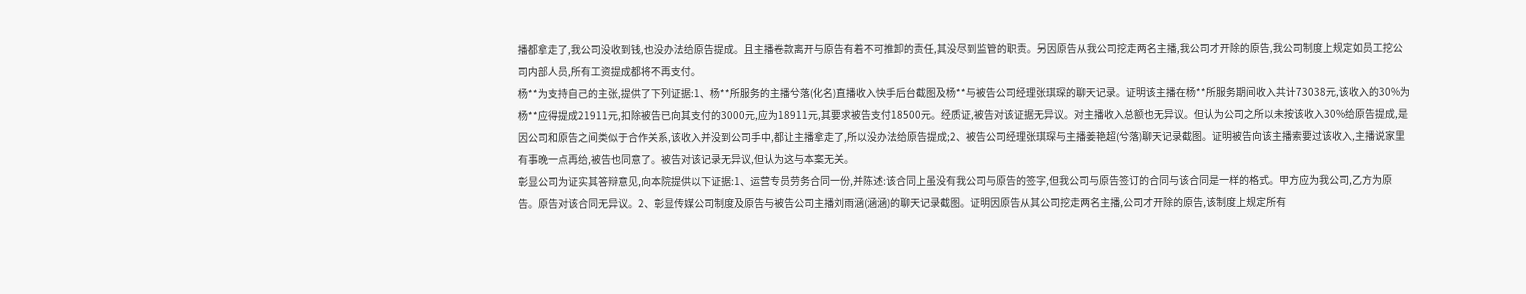播都拿走了,我公司没收到钱,也没办法给原告提成。且主播卷款离开与原告有着不可推卸的责任,其没尽到监管的职责。另因原告从我公司挖走两名主播,我公司才开除的原告,我公司制度上规定如员工挖公司内部人员,所有工资提成都将不再支付。
杨**为支持自己的主张,提供了下列证据:1、杨**所服务的主播兮落(化名)直播收入快手后台截图及杨**与被告公司经理张琪琛的聊天记录。证明该主播在杨**所服务期间收入共计73038元,该收入的30%为杨**应得提成21911元,扣除被告已向其支付的3000元,应为18911元,其要求被告支付18500元。经质证,被告对该证据无异议。对主播收入总额也无异议。但认为公司之所以未按该收入30%给原告提成,是因公司和原告之间类似于合作关系,该收入并没到公司手中,都让主播拿走了,所以没办法给原告提成;2、被告公司经理张琪琛与主播姜艳超(兮落)聊天记录截图。证明被告向该主播索要过该收入,主播说家里有事晚一点再给,被告也同意了。被告对该记录无异议,但认为这与本案无关。
彰显公司为证实其答辩意见,向本院提供以下证据:1、运营专员劳务合同一份,并陈述:该合同上虽没有我公司与原告的签字,但我公司与原告签订的合同与该合同是一样的格式。甲方应为我公司,乙方为原告。原告对该合同无异议。2、彰显传媒公司制度及原告与被告公司主播刘雨涵(涵涵)的聊天记录截图。证明因原告从其公司挖走两名主播,公司才开除的原告,该制度上规定所有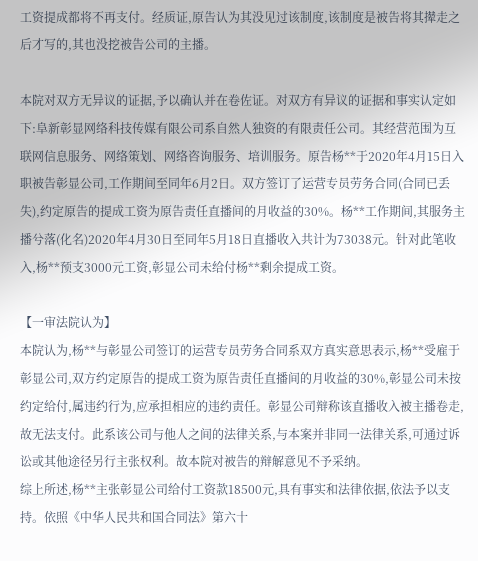工资提成都将不再支付。经质证,原告认为其没见过该制度,该制度是被告将其撵走之后才写的,其也没挖被告公司的主播。

本院对双方无异议的证据,予以确认并在卷佐证。对双方有异议的证据和事实认定如下:阜新彰显网络科技传媒有限公司系自然人独资的有限责任公司。其经营范围为互联网信息服务、网络策划、网络咨询服务、培训服务。原告杨**于2020年4月15日入职被告彰显公司,工作期间至同年6月2日。双方签订了运营专员劳务合同(合同已丢失),约定原告的提成工资为原告责任直播间的月收益的30%。杨**工作期间,其服务主播兮落(化名)2020年4月30日至同年5月18日直播收入共计为73038元。针对此笔收入,杨**预支3000元工资,彰显公司未给付杨**剩余提成工资。

【一审法院认为】
本院认为,杨**与彰显公司签订的运营专员劳务合同系双方真实意思表示,杨**受雇于彰显公司,双方约定原告的提成工资为原告责任直播间的月收益的30%,彰显公司未按约定给付,属违约行为,应承担相应的违约责任。彰显公司辩称该直播收入被主播卷走,故无法支付。此系该公司与他人之间的法律关系,与本案并非同一法律关系,可通过诉讼或其他途径另行主张权利。故本院对被告的辩解意见不予采纳。
综上所述,杨**主张彰显公司给付工资款18500元,具有事实和法律依据,依法予以支持。依照《中华人民共和国合同法》第六十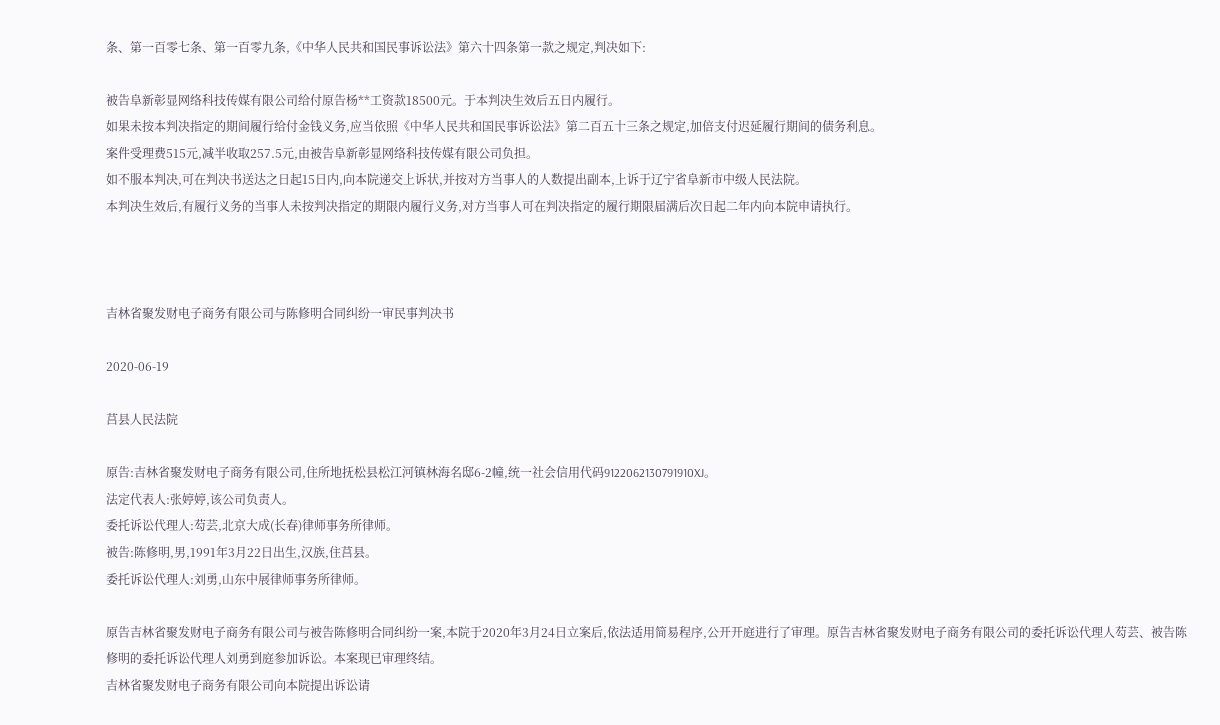条、第一百零七条、第一百零九条,《中华人民共和国民事诉讼法》第六十四条第一款之规定,判决如下:

被告阜新彰显网络科技传媒有限公司给付原告杨**工资款18500元。于本判决生效后五日内履行。
如果未按本判决指定的期间履行给付金钱义务,应当依照《中华人民共和国民事诉讼法》第二百五十三条之规定,加倍支付迟延履行期间的债务利息。
案件受理费515元,减半收取257.5元,由被告阜新彰显网络科技传媒有限公司负担。
如不服本判决,可在判决书送达之日起15日内,向本院递交上诉状,并按对方当事人的人数提出副本,上诉于辽宁省阜新市中级人民法院。
本判决生效后,有履行义务的当事人未按判决指定的期限内履行义务,对方当事人可在判决指定的履行期限届满后次日起二年内向本院申请执行。



吉林省聚发财电子商务有限公司与陈修明合同纠纷一审民事判决书

2020-06-19

莒县人民法院

原告:吉林省聚发财电子商务有限公司,住所地抚松县松江河镇林海名邸6-2幢,统一社会信用代码9122062130791910XJ。
法定代表人:张婷婷,该公司负责人。
委托诉讼代理人:芶芸,北京大成(长春)律师事务所律师。
被告:陈修明,男,1991年3月22日出生,汉族,住莒县。
委托诉讼代理人:刘勇,山东中展律师事务所律师。

原告吉林省聚发财电子商务有限公司与被告陈修明合同纠纷一案,本院于2020年3月24日立案后,依法适用简易程序,公开开庭进行了审理。原告吉林省聚发财电子商务有限公司的委托诉讼代理人芶芸、被告陈修明的委托诉讼代理人刘勇到庭参加诉讼。本案现已审理终结。
吉林省聚发财电子商务有限公司向本院提出诉讼请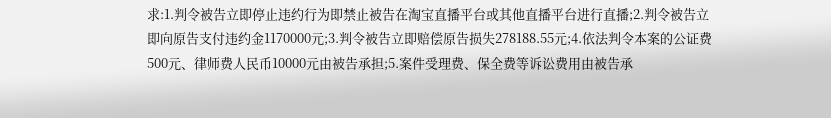求:1.判令被告立即停止违约行为即禁止被告在淘宝直播平台或其他直播平台进行直播;2.判令被告立即向原告支付违约金1170000元;3.判令被告立即赔偿原告损失278188.55元;4.依法判令本案的公证费500元、律师费人民币10000元由被告承担;5.案件受理费、保全费等诉讼费用由被告承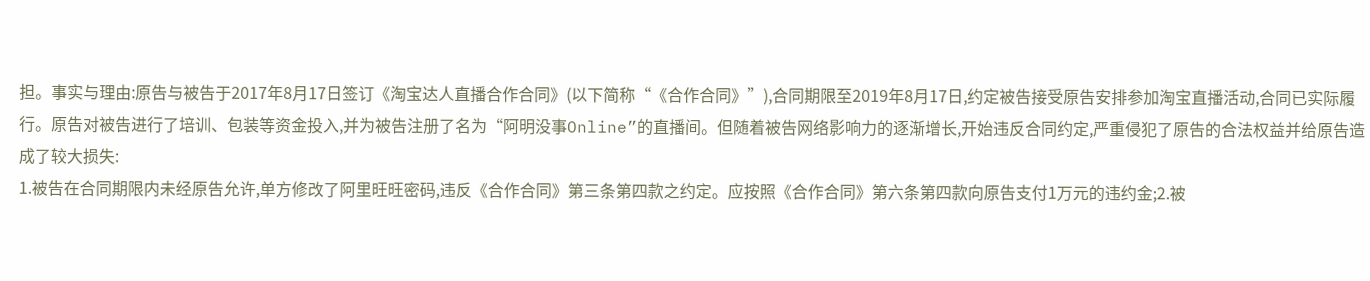担。事实与理由:原告与被告于2017年8月17日签订《淘宝达人直播合作合同》(以下简称“《合作合同》”),合同期限至2019年8月17日,约定被告接受原告安排参加淘宝直播活动,合同已实际履行。原告对被告进行了培训、包装等资金投入,并为被告注册了名为“阿明没事Online”的直播间。但随着被告网络影响力的逐渐增长,开始违反合同约定,严重侵犯了原告的合法权益并给原告造成了较大损失:
1.被告在合同期限内未经原告允许,单方修改了阿里旺旺密码,违反《合作合同》第三条第四款之约定。应按照《合作合同》第六条第四款向原告支付1万元的违约金;2.被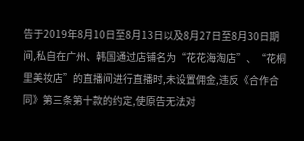告于2019年8月10日至8月13日以及8月27日至8月30日期间,私自在广州、韩国通过店铺名为“花花海淘店”、“花桐里美妆店”的直播间进行直播时,未设置佣金,违反《合作合同》第三条第十款的约定,使原告无法对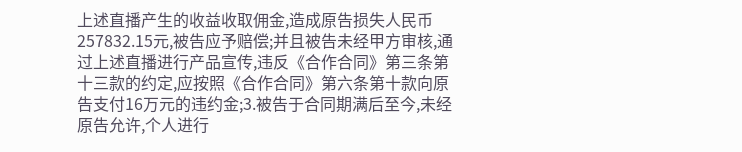上述直播产生的收益收取佣金,造成原告损失人民币257832.15元,被告应予赔偿;并且被告未经甲方审核,通过上述直播进行产品宣传,违反《合作合同》第三条第十三款的约定,应按照《合作合同》第六条第十款向原告支付16万元的违约金;3.被告于合同期满后至今,未经原告允许,个人进行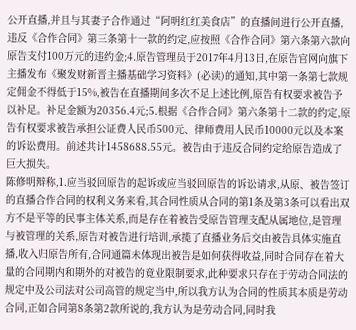公开直播,并且与其妻子合作通过“阿明红红美食店”的直播间进行公开直播,违反《合作合同》第三条第十一款的约定,应按照《合作合同》第六条第六款向原告支付100万元的违约金;4.原告管理员于2017年4月13日,在原告官网向旗下主播发布《聚发财新晋主播基础学习资料》(必读)的通知,其中第一条第七款规定佣金不得低于15%,被告在直播期间多次不足上述比例,原告有权要求被告予以补足。补足金额为20356.4元;5.根据《合作合同》第六条第十二款的约定,原告有权要求被告承担公证费人民币500元、律师费用人民币10000元以及本案的诉讼费用。前述共计1458688.55元。被告由于违反合同约定给原告造成了巨大损失。
陈修明辩称,1.应当驳回原告的起诉或应当驳回原告的诉讼请求,从原、被告签订的直播合作合同的权利义务来看,其合同性质从合同的第1条及第3条可以看出双方不是平等的民事主体关系,而是存在着被告受原告管理支配从属地位,是管理与被管理的关系,原告对被告进行培训,承揽了直播业务后交由被告具体实施直播,收入归原告所有,合同通篇未体现出被告是如何获得收益,同时合同存在着大量的合同期内和期外的对被告的竟业限制要求,此种要求只存在于劳动合同法的规定中及公司法对公司高管的规定当中,所以我方认为合同的性质其本质是劳动合同,正如合同第8条第2款所说的,我方认为是劳动合同,同时我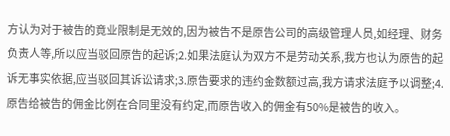方认为对于被告的竟业限制是无效的,因为被告不是原告公司的高级管理人员,如经理、财务负责人等,所以应当驳回原告的起诉;2.如果法庭认为双方不是劳动关系,我方也认为原告的起诉无事实依据,应当驳回其诉讼请求;3.原告要求的违约金数额过高,我方请求法庭予以调整;4.原告给被告的佣金比例在合同里没有约定,而原告收入的佣金有50%是被告的收入。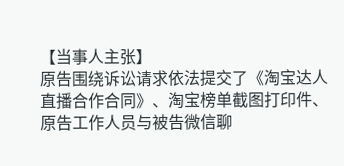【当事人主张】
原告围绕诉讼请求依法提交了《淘宝达人直播合作合同》、淘宝榜单截图打印件、原告工作人员与被告微信聊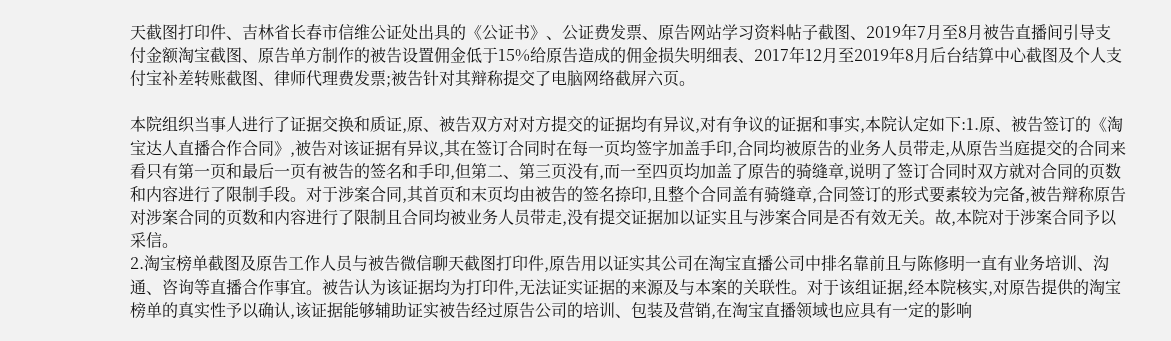天截图打印件、吉林省长春市信维公证处出具的《公证书》、公证费发票、原告网站学习资料帖子截图、2019年7月至8月被告直播间引导支付金额淘宝截图、原告单方制作的被告设置佣金低于15%给原告造成的佣金损失明细表、2017年12月至2019年8月后台结算中心截图及个人支付宝补差转账截图、律师代理费发票;被告针对其辩称提交了电脑网络截屏六页。

本院组织当事人进行了证据交换和质证,原、被告双方对对方提交的证据均有异议,对有争议的证据和事实,本院认定如下:1.原、被告签订的《淘宝达人直播合作合同》,被告对该证据有异议,其在签订合同时在每一页均签字加盖手印,合同均被原告的业务人员带走,从原告当庭提交的合同来看只有第一页和最后一页有被告的签名和手印,但第二、第三页没有,而一至四页均加盖了原告的骑缝章,说明了签订合同时双方就对合同的页数和内容进行了限制手段。对于涉案合同,其首页和末页均由被告的签名捺印,且整个合同盖有骑缝章,合同签订的形式要素较为完备,被告辩称原告对涉案合同的页数和内容进行了限制且合同均被业务人员带走,没有提交证据加以证实且与涉案合同是否有效无关。故,本院对于涉案合同予以采信。
2.淘宝榜单截图及原告工作人员与被告微信聊天截图打印件,原告用以证实其公司在淘宝直播公司中排名靠前且与陈修明一直有业务培训、沟通、咨询等直播合作事宜。被告认为该证据均为打印件,无法证实证据的来源及与本案的关联性。对于该组证据,经本院核实,对原告提供的淘宝榜单的真实性予以确认,该证据能够辅助证实被告经过原告公司的培训、包装及营销,在淘宝直播领域也应具有一定的影响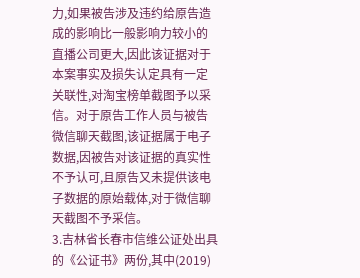力,如果被告涉及违约给原告造成的影响比一般影响力较小的直播公司更大,因此该证据对于本案事实及损失认定具有一定关联性,对淘宝榜单截图予以采信。对于原告工作人员与被告微信聊天截图,该证据属于电子数据,因被告对该证据的真实性不予认可,且原告又未提供该电子数据的原始载体,对于微信聊天截图不予采信。
3.吉林省长春市信维公证处出具的《公证书》两份,其中(2019)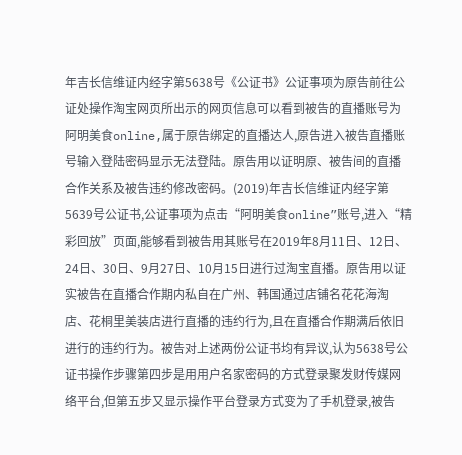年吉长信维证内经字第5638号《公证书》公证事项为原告前往公证处操作淘宝网页所出示的网页信息可以看到被告的直播账号为阿明美食online,属于原告绑定的直播达人,原告进入被告直播账号输入登陆密码显示无法登陆。原告用以证明原、被告间的直播合作关系及被告违约修改密码。(2019)年吉长信维证内经字第5639号公证书,公证事项为点击“阿明美食online”账号,进入“精彩回放”页面,能够看到被告用其账号在2019年8月11日、12日、24日、30日、9月27日、10月15日进行过淘宝直播。原告用以证实被告在直播合作期内私自在广州、韩国通过店铺名花花海淘店、花桐里美装店进行直播的违约行为,且在直播合作期满后依旧进行的违约行为。被告对上述两份公证书均有异议,认为5638号公证书操作步骤第四步是用用户名家密码的方式登录聚发财传媒网络平台,但第五步又显示操作平台登录方式变为了手机登录,被告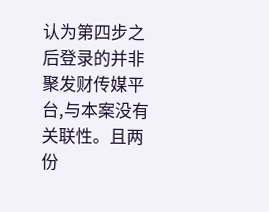认为第四步之后登录的并非聚发财传媒平台,与本案没有关联性。且两份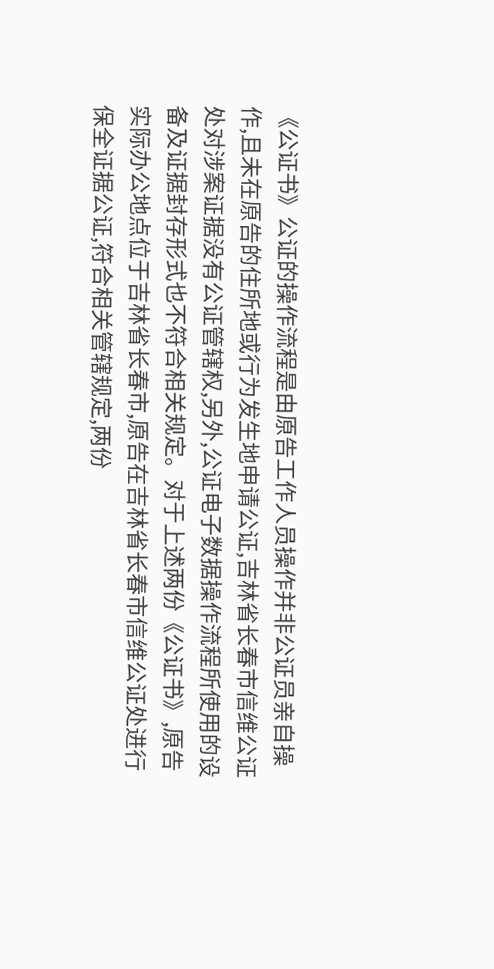《公证书》公证的操作流程是由原告工作人员操作并非公证员亲自操作,且未在原告的住所地或行为发生地申请公证,吉林省长春市信维公证处对涉案证据没有公证管辖权,另外,公证电子数据操作流程所使用的设备及证据封存形式也不符合相关规定。对于上述两份《公证书》,原告实际办公地点位于吉林省长春市,原告在吉林省长春市信维公证处进行保全证据公证,符合相关管辖规定,两份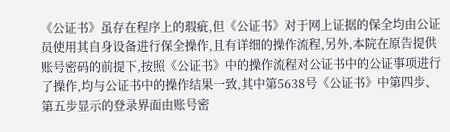《公证书》虽存在程序上的瑕疵,但《公证书》对于网上证据的保全均由公证员使用其自身设备进行保全操作,且有详细的操作流程,另外,本院在原告提供账号密码的前提下,按照《公证书》中的操作流程对公证书中的公证事项进行了操作,均与公证书中的操作结果一致,其中第5638号《公证书》中第四步、第五步显示的登录界面由账号密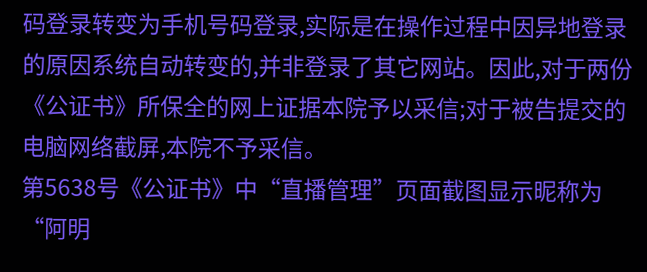码登录转变为手机号码登录,实际是在操作过程中因异地登录的原因系统自动转变的,并非登录了其它网站。因此,对于两份《公证书》所保全的网上证据本院予以采信;对于被告提交的电脑网络截屏,本院不予采信。
第5638号《公证书》中“直播管理”页面截图显示昵称为“阿明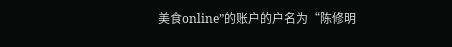美食online”的账户的户名为“陈修明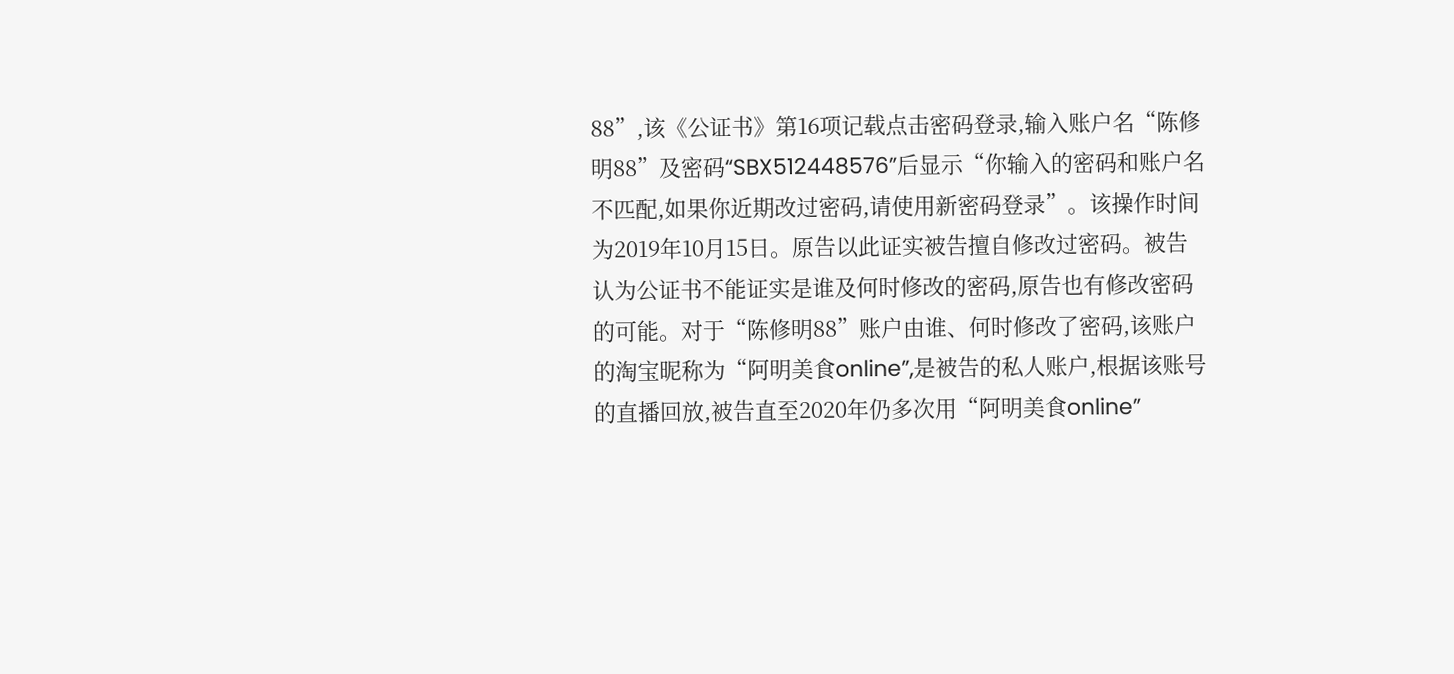88”,该《公证书》第16项记载点击密码登录,输入账户名“陈修明88”及密码“SBX512448576”后显示“你输入的密码和账户名不匹配,如果你近期改过密码,请使用新密码登录”。该操作时间为2019年10月15日。原告以此证实被告擅自修改过密码。被告认为公证书不能证实是谁及何时修改的密码,原告也有修改密码的可能。对于“陈修明88”账户由谁、何时修改了密码,该账户的淘宝昵称为“阿明美食online”,是被告的私人账户,根据该账号的直播回放,被告直至2020年仍多次用“阿明美食online”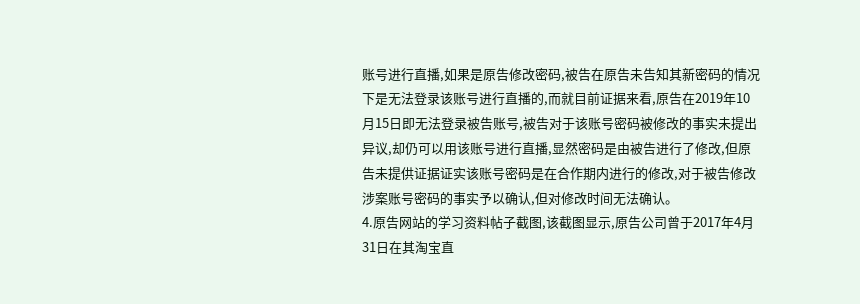账号进行直播,如果是原告修改密码,被告在原告未告知其新密码的情况下是无法登录该账号进行直播的,而就目前证据来看,原告在2019年10月15日即无法登录被告账号,被告对于该账号密码被修改的事实未提出异议,却仍可以用该账号进行直播,显然密码是由被告进行了修改,但原告未提供证据证实该账号密码是在合作期内进行的修改,对于被告修改涉案账号密码的事实予以确认,但对修改时间无法确认。
4.原告网站的学习资料帖子截图,该截图显示,原告公司曾于2017年4月31日在其淘宝直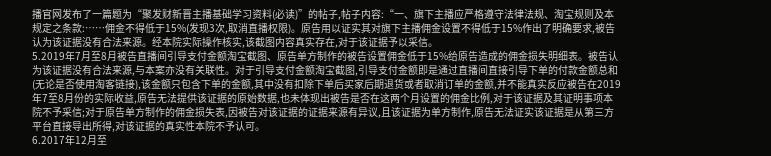播官网发布了一篇题为“聚发财新晋主播基础学习资料(必读)”的帖子,帖子内容:“一、旗下主播应严格遵守法律法规、淘宝规则及本规定之条款:……佣金不得低于15%(发现3次,取消直播权限)。原告用以证实其对旗下主播佣金设置不得低于15%作出了明确要求,被告认为该证据没有合法来源。经本院实际操作核实,该截图内容真实存在,对于该证据予以采信。
5.2019年7月至8月被告直播间引导支付金额淘宝截图、原告单方制作的被告设置佣金低于15%给原告造成的佣金损失明细表。被告认为该证据没有合法来源,与本案亦没有关联性。对于引导支付金额淘宝截图,引导支付金额即是通过直播间直接引导下单的付款金额总和(无论是否使用淘客链接),该金额只包含下单的金额,其中没有扣除下单后买家后期退货或者取消订单的金额,并不能真实反应被告在2019年7至8月份的实际收益,原告无法提供该证据的原始数据,也未体现出被告是否在这两个月设置的佣金比例,对于该证据及其证明事项本院不予采信;对于原告单方制作的佣金损失表,因被告对该证据的证据来源有异议,且该证据为单方制作,原告无法证实该证据是从第三方平台直接导出所得,对该证据的真实性本院不予认可。
6.2017年12月至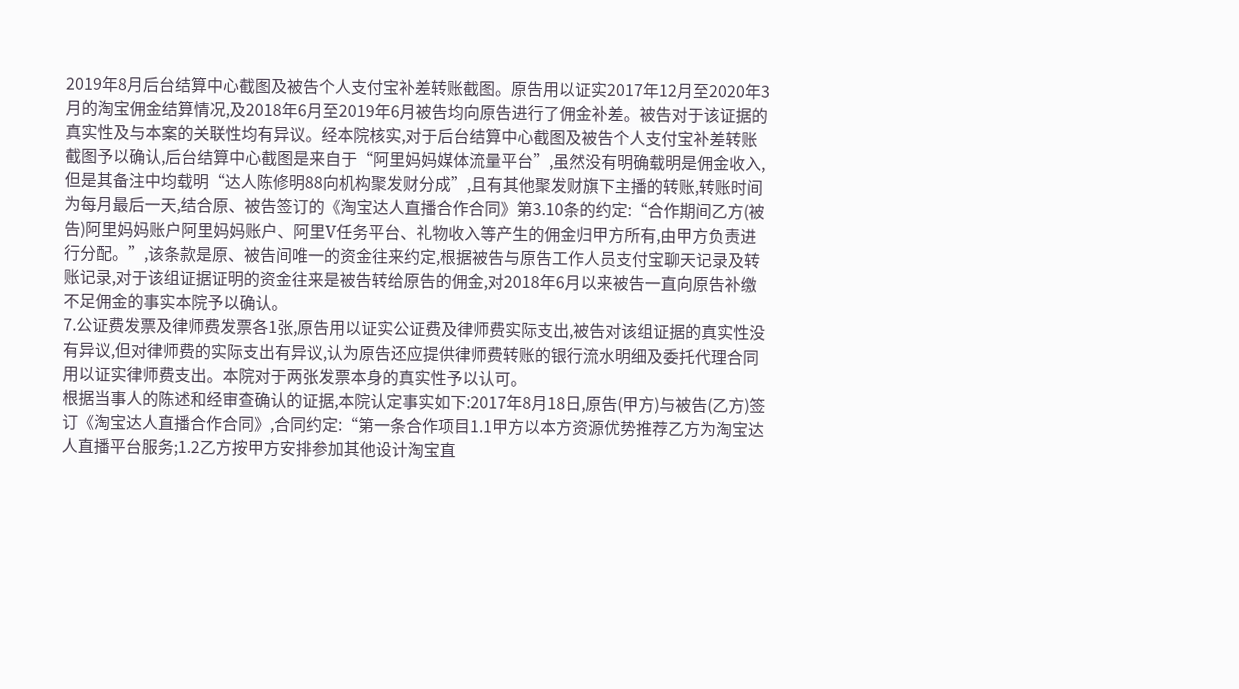2019年8月后台结算中心截图及被告个人支付宝补差转账截图。原告用以证实2017年12月至2020年3月的淘宝佣金结算情况,及2018年6月至2019年6月被告均向原告进行了佣金补差。被告对于该证据的真实性及与本案的关联性均有异议。经本院核实,对于后台结算中心截图及被告个人支付宝补差转账截图予以确认,后台结算中心截图是来自于“阿里妈妈媒体流量平台”,虽然没有明确载明是佣金收入,但是其备注中均载明“达人陈修明88向机构聚发财分成”,且有其他聚发财旗下主播的转账,转账时间为每月最后一天,结合原、被告签订的《淘宝达人直播合作合同》第3.10条的约定:“合作期间乙方(被告)阿里妈妈账户阿里妈妈账户、阿里V任务平台、礼物收入等产生的佣金归甲方所有,由甲方负责进行分配。”,该条款是原、被告间唯一的资金往来约定,根据被告与原告工作人员支付宝聊天记录及转账记录,对于该组证据证明的资金往来是被告转给原告的佣金,对2018年6月以来被告一直向原告补缴不足佣金的事实本院予以确认。
7.公证费发票及律师费发票各1张,原告用以证实公证费及律师费实际支出,被告对该组证据的真实性没有异议,但对律师费的实际支出有异议,认为原告还应提供律师费转账的银行流水明细及委托代理合同用以证实律师费支出。本院对于两张发票本身的真实性予以认可。
根据当事人的陈述和经审查确认的证据,本院认定事实如下:2017年8月18日,原告(甲方)与被告(乙方)签订《淘宝达人直播合作合同》,合同约定:“第一条合作项目1.1甲方以本方资源优势推荐乙方为淘宝达人直播平台服务;1.2乙方按甲方安排参加其他设计淘宝直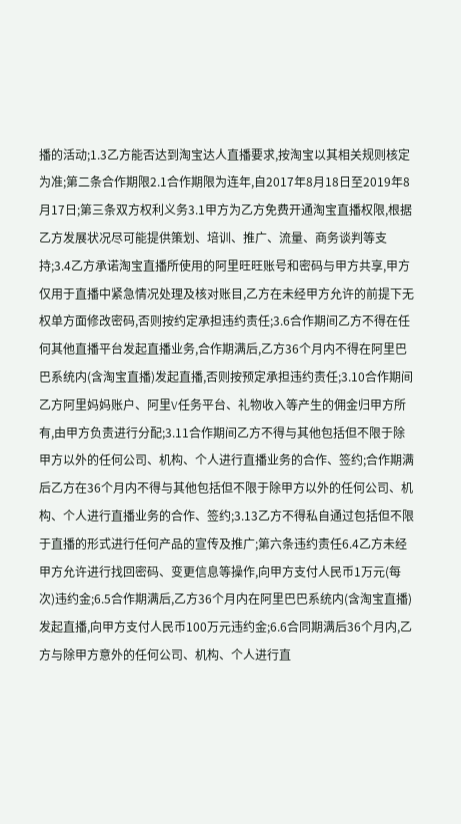播的活动;1.3乙方能否达到淘宝达人直播要求,按淘宝以其相关规则核定为准;第二条合作期限2.1合作期限为连年,自2017年8月18日至2019年8月17日;第三条双方权利义务3.1甲方为乙方免费开通淘宝直播权限,根据乙方发展状况尽可能提供策划、培训、推广、流量、商务谈判等支持;3.4乙方承诺淘宝直播所使用的阿里旺旺账号和密码与甲方共享,甲方仅用于直播中紧急情况处理及核对账目,乙方在未经甲方允许的前提下无权单方面修改密码,否则按约定承担违约责任;3.6合作期间乙方不得在任何其他直播平台发起直播业务,合作期满后,乙方36个月内不得在阿里巴巴系统内(含淘宝直播)发起直播,否则按预定承担违约责任;3.10合作期间乙方阿里妈妈账户、阿里V任务平台、礼物收入等产生的佣金归甲方所有,由甲方负责进行分配;3.11合作期间乙方不得与其他包括但不限于除甲方以外的任何公司、机构、个人进行直播业务的合作、签约;合作期满后乙方在36个月内不得与其他包括但不限于除甲方以外的任何公司、机构、个人进行直播业务的合作、签约;3.13乙方不得私自通过包括但不限于直播的形式进行任何产品的宣传及推广;第六条违约责任6.4乙方未经甲方允许进行找回密码、变更信息等操作,向甲方支付人民币1万元(每次)违约金;6.5合作期满后,乙方36个月内在阿里巴巴系统内(含淘宝直播)发起直播,向甲方支付人民币100万元违约金;6.6合同期满后36个月内,乙方与除甲方意外的任何公司、机构、个人进行直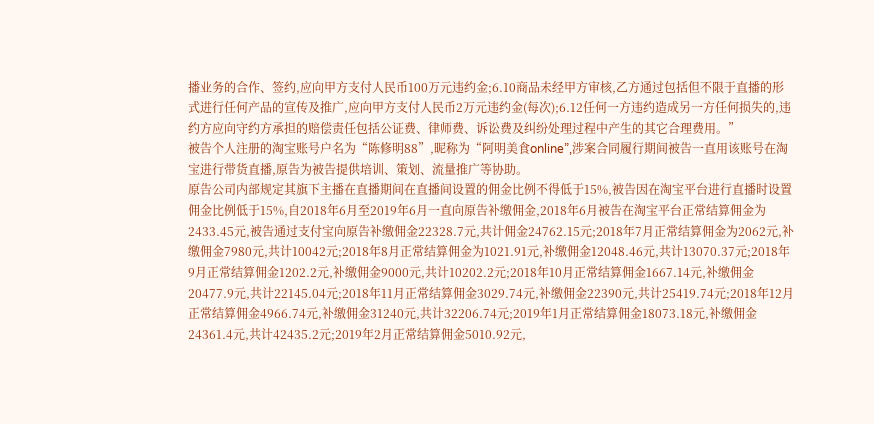播业务的合作、签约,应向甲方支付人民币100万元违约金;6.10商品未经甲方审核,乙方通过包括但不限于直播的形式进行任何产品的宣传及推广,应向甲方支付人民币2万元违约金(每次);6.12任何一方违约造成另一方任何损失的,违约方应向守约方承担的赔偿责任包括公证费、律师费、诉讼费及纠纷处理过程中产生的其它合理费用。”
被告个人注册的淘宝账号户名为“陈修明88”,昵称为“阿明美食online”,涉案合同履行期间被告一直用该账号在淘宝进行带货直播,原告为被告提供培训、策划、流量推广等协助。
原告公司内部规定其旗下主播在直播期间在直播间设置的佣金比例不得低于15%,被告因在淘宝平台进行直播时设置佣金比例低于15%,自2018年6月至2019年6月一直向原告补缴佣金,2018年6月被告在淘宝平台正常结算佣金为2433.45元,被告通过支付宝向原告补缴佣金22328.7元,共计佣金24762.15元;2018年7月正常结算佣金为2062元,补缴佣金7980元,共计10042元;2018年8月正常结算佣金为1021.91元,补缴佣金12048.46元,共计13070.37元;2018年9月正常结算佣金1202.2元,补缴佣金9000元,共计10202.2元;2018年10月正常结算佣金1667.14元,补缴佣金20477.9元,共计22145.04元;2018年11月正常结算佣金3029.74元,补缴佣金22390元,共计25419.74元;2018年12月正常结算佣金4966.74元,补缴佣金31240元,共计32206.74元;2019年1月正常结算佣金18073.18元,补缴佣金24361.4元,共计42435.2元;2019年2月正常结算佣金5010.92元,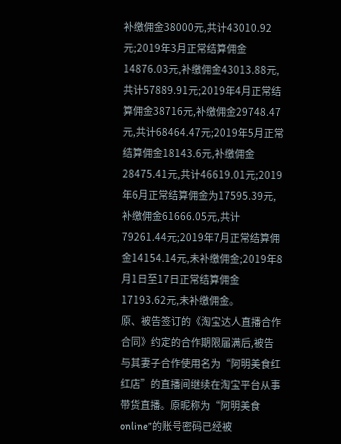补缴佣金38000元,共计43010.92元;2019年3月正常结算佣金14876.03元,补缴佣金43013.88元,共计57889.91元;2019年4月正常结算佣金38716元,补缴佣金29748.47元,共计68464.47元;2019年5月正常结算佣金18143.6元,补缴佣金28475.41元,共计46619.01元;2019年6月正常结算佣金为17595.39元,补缴佣金61666.05元,共计79261.44元;2019年7月正常结算佣金14154.14元,未补缴佣金;2019年8月1日至17日正常结算佣金17193.62元,未补缴佣金。
原、被告签订的《淘宝达人直播合作合同》约定的合作期限届满后,被告与其妻子合作使用名为“阿明美食红红店”的直播间继续在淘宝平台从事带货直播。原昵称为“阿明美食online”的账号密码已经被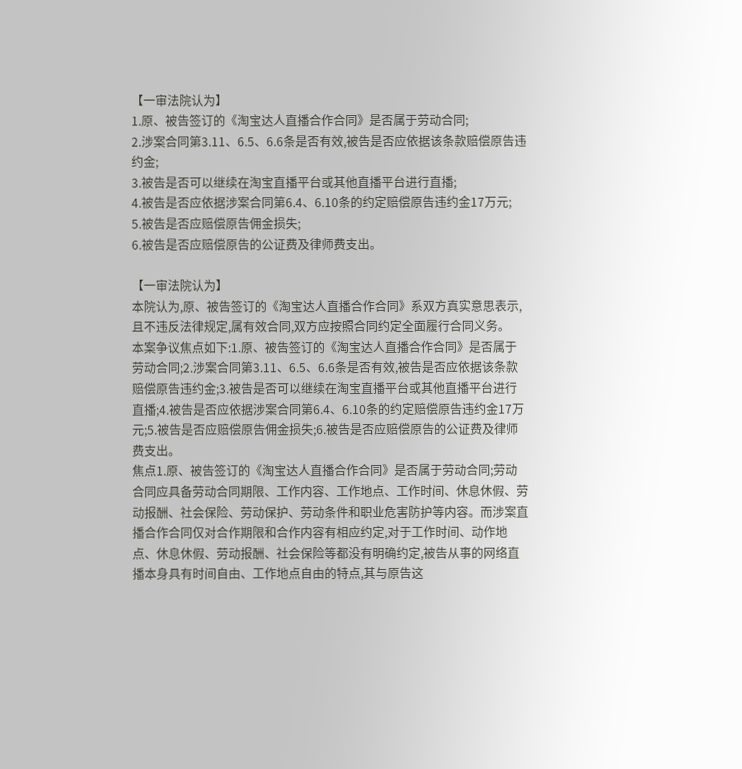【一审法院认为】
1.原、被告签订的《淘宝达人直播合作合同》是否属于劳动合同;
2.涉案合同第3.11、6.5、6.6条是否有效,被告是否应依据该条款赔偿原告违约金;
3.被告是否可以继续在淘宝直播平台或其他直播平台进行直播;
4.被告是否应依据涉案合同第6.4、6.10条的约定赔偿原告违约金17万元;
5.被告是否应赔偿原告佣金损失;
6.被告是否应赔偿原告的公证费及律师费支出。

【一审法院认为】
本院认为,原、被告签订的《淘宝达人直播合作合同》系双方真实意思表示,且不违反法律规定,属有效合同,双方应按照合同约定全面履行合同义务。
本案争议焦点如下:1.原、被告签订的《淘宝达人直播合作合同》是否属于劳动合同;2.涉案合同第3.11、6.5、6.6条是否有效,被告是否应依据该条款赔偿原告违约金;3.被告是否可以继续在淘宝直播平台或其他直播平台进行直播;4.被告是否应依据涉案合同第6.4、6.10条的约定赔偿原告违约金17万元;5.被告是否应赔偿原告佣金损失;6.被告是否应赔偿原告的公证费及律师费支出。
焦点1.原、被告签订的《淘宝达人直播合作合同》是否属于劳动合同;劳动合同应具备劳动合同期限、工作内容、工作地点、工作时间、休息休假、劳动报酬、社会保险、劳动保护、劳动条件和职业危害防护等内容。而涉案直播合作合同仅对合作期限和合作内容有相应约定,对于工作时间、动作地点、休息休假、劳动报酬、社会保险等都没有明确约定,被告从事的网络直播本身具有时间自由、工作地点自由的特点,其与原告这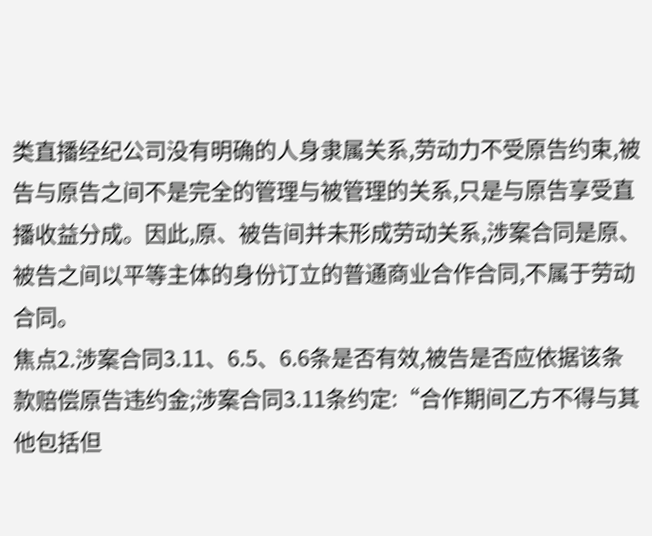类直播经纪公司没有明确的人身隶属关系,劳动力不受原告约束,被告与原告之间不是完全的管理与被管理的关系,只是与原告享受直播收益分成。因此,原、被告间并未形成劳动关系,涉案合同是原、被告之间以平等主体的身份订立的普通商业合作合同,不属于劳动合同。
焦点2.涉案合同3.11、6.5、6.6条是否有效,被告是否应依据该条款赔偿原告违约金;涉案合同3.11条约定:“合作期间乙方不得与其他包括但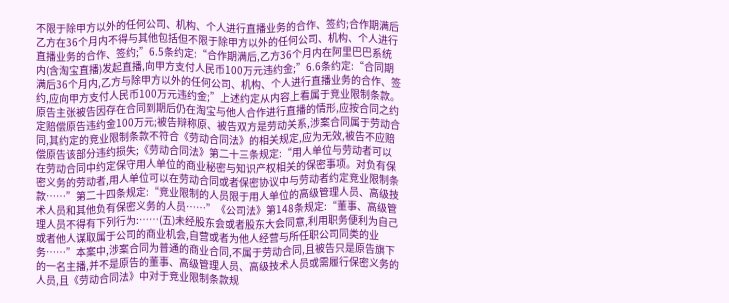不限于除甲方以外的任何公司、机构、个人进行直播业务的合作、签约;合作期满后乙方在36个月内不得与其他包括但不限于除甲方以外的任何公司、机构、个人进行直播业务的合作、签约;”6.5条约定:“合作期满后,乙方36个月内在阿里巴巴系统内(含淘宝直播)发起直播,向甲方支付人民币100万元违约金;”6.6条约定:“合同期满后36个月内,乙方与除甲方以外的任何公司、机构、个人进行直播业务的合作、签约,应向甲方支付人民币100万元违约金;”上述约定从内容上看属于竞业限制条款。原告主张被告因存在合同到期后仍在淘宝与他人合作进行直播的情形,应按合同之约定赔偿原告违约金100万元;被告辩称原、被告双方是劳动关系,涉案合同属于劳动合同,其约定的竞业限制条款不符合《劳动合同法》的相关规定,应为无效,被告不应赔偿原告该部分违约损失;《劳动合同法》第二十三条规定:“用人单位与劳动者可以在劳动合同中约定保守用人单位的商业秘密与知识产权相关的保密事项。对负有保密义务的劳动者,用人单位可以在劳动合同或者保密协议中与劳动者约定竞业限制条款……”第二十四条规定:“竞业限制的人员限于用人单位的高级管理人员、高级技术人员和其他负有保密义务的人员……”《公司法》第148条规定:“董事、高级管理人员不得有下列行为:……(五)未经股东会或者股东大会同意,利用职务便利为自己或者他人谋取属于公司的商业机会,自营或者为他人经营与所任职公司同类的业务……”本案中,涉案合同为普通的商业合同,不属于劳动合同,且被告只是原告旗下的一名主播,并不是原告的董事、高级管理人员、高级技术人员或需履行保密义务的人员,且《劳动合同法》中对于竞业限制条款规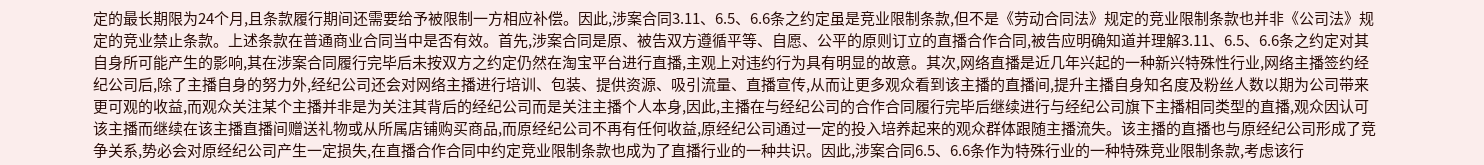定的最长期限为24个月,且条款履行期间还需要给予被限制一方相应补偿。因此,涉案合同3.11、6.5、6.6条之约定虽是竞业限制条款,但不是《劳动合同法》规定的竞业限制条款也并非《公司法》规定的竞业禁止条款。上述条款在普通商业合同当中是否有效。首先,涉案合同是原、被告双方遵循平等、自愿、公平的原则订立的直播合作合同,被告应明确知道并理解3.11、6.5、6.6条之约定对其自身所可能产生的影响,其在涉案合同履行完毕后未按双方之约定仍然在淘宝平台进行直播,主观上对违约行为具有明显的故意。其次,网络直播是近几年兴起的一种新兴特殊性行业,网络主播签约经纪公司后,除了主播自身的努力外,经纪公司还会对网络主播进行培训、包装、提供资源、吸引流量、直播宣传,从而让更多观众看到该主播的直播间,提升主播自身知名度及粉丝人数以期为公司带来更可观的收益,而观众关注某个主播并非是为关注其背后的经纪公司而是关注主播个人本身,因此,主播在与经纪公司的合作合同履行完毕后继续进行与经纪公司旗下主播相同类型的直播,观众因认可该主播而继续在该主播直播间赠送礼物或从所属店铺购买商品,而原经纪公司不再有任何收益,原经纪公司通过一定的投入培养起来的观众群体跟随主播流失。该主播的直播也与原经纪公司形成了竞争关系,势必会对原经纪公司产生一定损失,在直播合作合同中约定竞业限制条款也成为了直播行业的一种共识。因此,涉案合同6.5、6.6条作为特殊行业的一种特殊竞业限制条款,考虑该行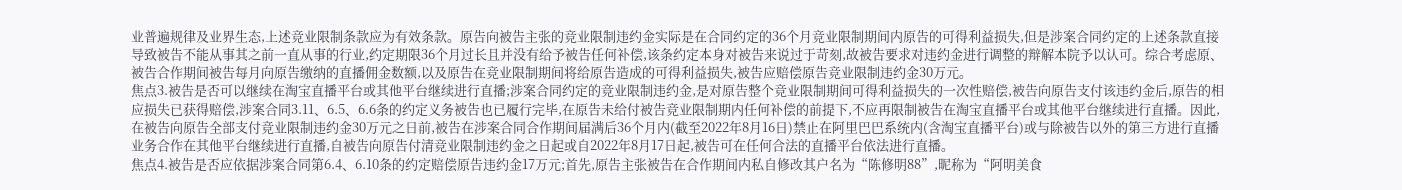业普遍规律及业界生态,上述竞业限制条款应为有效条款。原告向被告主张的竞业限制违约金实际是在合同约定的36个月竞业限制期间内原告的可得利益损失,但是涉案合同约定的上述条款直接导致被告不能从事其之前一直从事的行业,约定期限36个月过长且并没有给予被告任何补偿,该条约定本身对被告来说过于苛刻,故被告要求对违约金进行调整的辩解本院予以认可。综合考虑原、被告合作期间被告每月向原告缴纳的直播佣金数额,以及原告在竞业限制期间将给原告造成的可得利益损失,被告应赔偿原告竞业限制违约金30万元。
焦点3.被告是否可以继续在淘宝直播平台或其他平台继续进行直播;涉案合同约定的竞业限制违约金,是对原告整个竞业限制期间可得利益损失的一次性赔偿,被告向原告支付该违约金后,原告的相应损失已获得赔偿,涉案合同3.11、6.5、6.6条的约定义务被告也已履行完毕,在原告未给付被告竞业限制期内任何补偿的前提下,不应再限制被告在淘宝直播平台或其他平台继续进行直播。因此,在被告向原告全部支付竞业限制违约金30万元之日前,被告在涉案合同合作期间届满后36个月内(截至2022年8月16日)禁止在阿里巴巴系统内(含淘宝直播平台)或与除被告以外的第三方进行直播业务合作在其他平台继续进行直播,自被告向原告付清竞业限制违约金之日起或自2022年8月17日起,被告可在任何合法的直播平台依法进行直播。
焦点4.被告是否应依据涉案合同第6.4、6.10条的约定赔偿原告违约金17万元;首先,原告主张被告在合作期间内私自修改其户名为“陈修明88”,昵称为“阿明美食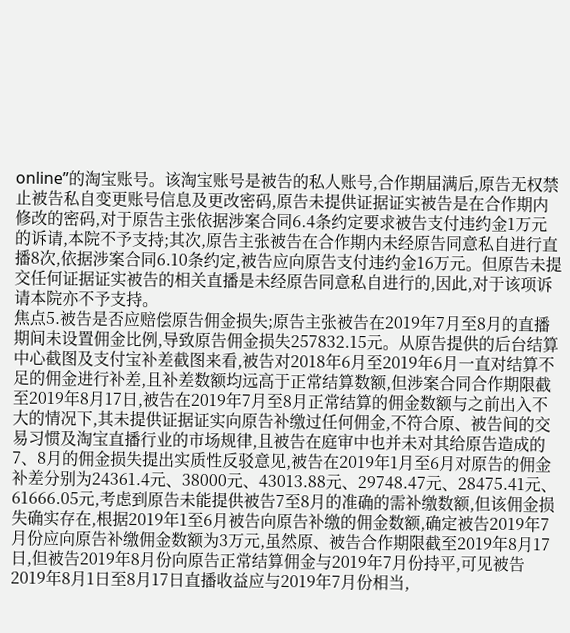online”的淘宝账号。该淘宝账号是被告的私人账号,合作期届满后,原告无权禁止被告私自变更账号信息及更改密码,原告未提供证据证实被告是在合作期内修改的密码,对于原告主张依据涉案合同6.4条约定要求被告支付违约金1万元的诉请,本院不予支持;其次,原告主张被告在合作期内未经原告同意私自进行直播8次,依据涉案合同6.10条约定,被告应向原告支付违约金16万元。但原告未提交任何证据证实被告的相关直播是未经原告同意私自进行的,因此,对于该项诉请本院亦不予支持。
焦点5.被告是否应赔偿原告佣金损失;原告主张被告在2019年7月至8月的直播期间未设置佣金比例,导致原告佣金损失257832.15元。从原告提供的后台结算中心截图及支付宝补差截图来看,被告对2018年6月至2019年6月一直对结算不足的佣金进行补差,且补差数额均远高于正常结算数额,但涉案合同合作期限截至2019年8月17日,被告在2019年7月至8月正常结算的佣金数额与之前出入不大的情况下,其未提供证据证实向原告补缴过任何佣金,不符合原、被告间的交易习惯及淘宝直播行业的市场规律,且被告在庭审中也并未对其给原告造成的7、8月的佣金损失提出实质性反驳意见,被告在2019年1月至6月对原告的佣金补差分别为24361.4元、38000元、43013.88元、29748.47元、28475.41元、61666.05元,考虑到原告未能提供被告7至8月的准确的需补缴数额,但该佣金损失确实存在,根据2019年1至6月被告向原告补缴的佣金数额,确定被告2019年7月份应向原告补缴佣金数额为3万元,虽然原、被告合作期限截至2019年8月17日,但被告2019年8月份向原告正常结算佣金与2019年7月份持平,可见被告2019年8月1日至8月17日直播收益应与2019年7月份相当,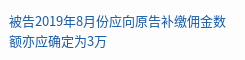被告2019年8月份应向原告补缴佣金数额亦应确定为3万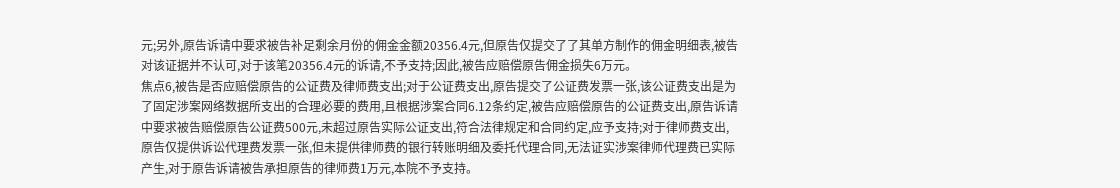元;另外,原告诉请中要求被告补足剩余月份的佣金金额20356.4元,但原告仅提交了了其单方制作的佣金明细表,被告对该证据并不认可,对于该笔20356.4元的诉请,不予支持;因此,被告应赔偿原告佣金损失6万元。
焦点6,被告是否应赔偿原告的公证费及律师费支出;对于公证费支出,原告提交了公证费发票一张,该公证费支出是为了固定涉案网络数据所支出的合理必要的费用,且根据涉案合同6.12条约定,被告应赔偿原告的公证费支出,原告诉请中要求被告赔偿原告公证费500元,未超过原告实际公证支出,符合法律规定和合同约定,应予支持;对于律师费支出,原告仅提供诉讼代理费发票一张,但未提供律师费的银行转账明细及委托代理合同,无法证实涉案律师代理费已实际产生,对于原告诉请被告承担原告的律师费1万元,本院不予支持。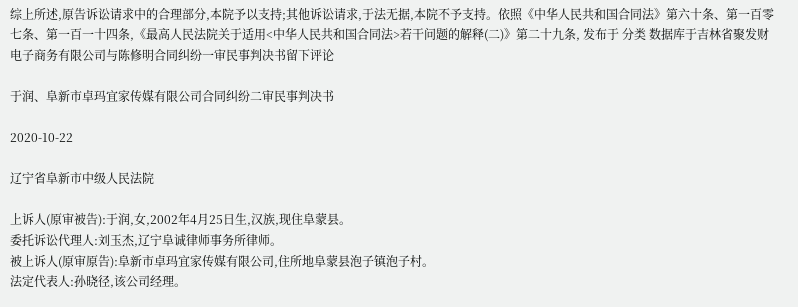综上所述,原告诉讼请求中的合理部分,本院予以支持;其他诉讼请求,于法无据,本院不予支持。依照《中华人民共和国合同法》第六十条、第一百零七条、第一百一十四条,《最高人民法院关于适用<中华人民共和国合同法>若干问题的解释(二)》第二十九条, 发布于 分类 数据库于吉林省聚发财电子商务有限公司与陈修明合同纠纷一审民事判决书留下评论

于润、阜新市卓玛宜家传媒有限公司合同纠纷二审民事判决书

2020-10-22

辽宁省阜新市中级人民法院

上诉人(原审被告):于润,女,2002年4月25日生,汉族,现住阜蒙县。
委托诉讼代理人:刘玉杰,辽宁阜诚律师事务所律师。
被上诉人(原审原告):阜新市卓玛宜家传媒有限公司,住所地阜蒙县泡子镇泡子村。
法定代表人:孙晓径,该公司经理。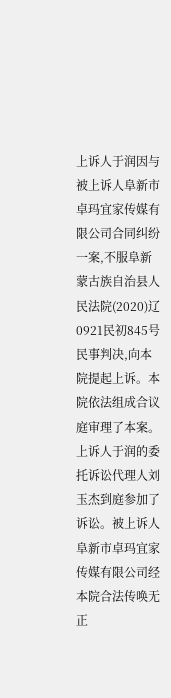上诉人于润因与被上诉人阜新市卓玛宜家传媒有限公司合同纠纷一案,不服阜新蒙古族自治县人民法院(2020)辽0921民初845号民事判决,向本院提起上诉。本院依法组成合议庭审理了本案。上诉人于润的委托诉讼代理人刘玉杰到庭参加了诉讼。被上诉人阜新市卓玛宜家传媒有限公司经本院合法传唤无正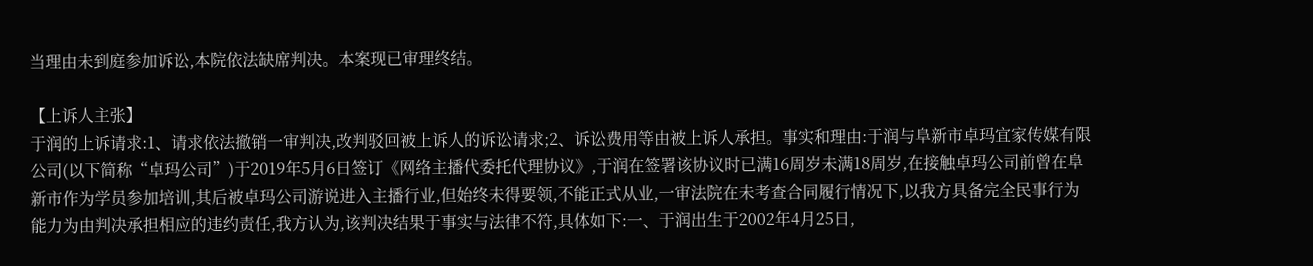当理由未到庭参加诉讼,本院依法缺席判决。本案现已审理终结。

【上诉人主张】
于润的上诉请求:1、请求依法撤销一审判决,改判驳回被上诉人的诉讼请求;2、诉讼费用等由被上诉人承担。事实和理由:于润与阜新市卓玛宜家传媒有限公司(以下简称“卓玛公司”)于2019年5月6日签订《网络主播代委托代理协议》,于润在签署该协议时已满16周岁未满18周岁,在接触卓玛公司前曾在阜新市作为学员参加培训,其后被卓玛公司游说进入主播行业,但始终未得要领,不能正式从业,一审法院在未考查合同履行情况下,以我方具备完全民事行为能力为由判决承担相应的违约责任,我方认为,该判决结果于事实与法律不符,具体如下:一、于润出生于2002年4月25日,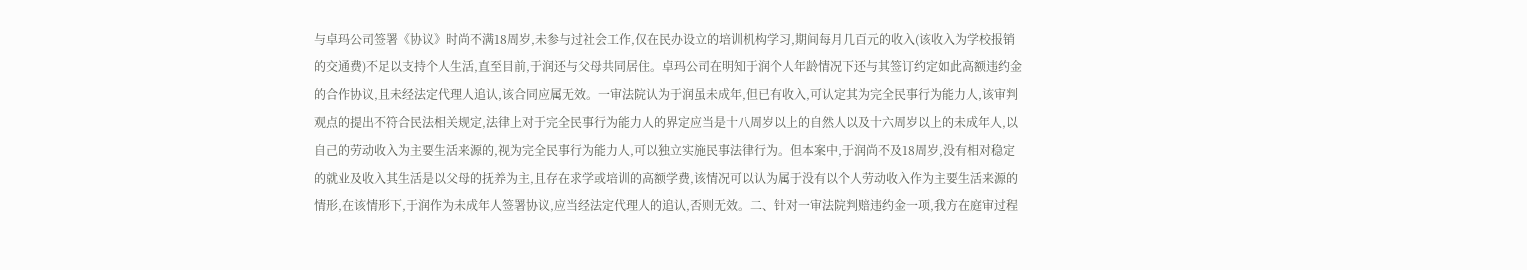与卓玛公司签署《协议》时尚不满18周岁,未参与过社会工作,仅在民办设立的培训机构学习,期间每月几百元的收入(该收入为学校报销的交通费)不足以支持个人生活,直至目前,于润还与父母共同居住。卓玛公司在明知于润个人年龄情况下还与其签订约定如此高额违约金的合作协议,且未经法定代理人追认,该合同应属无效。一审法院认为于润虽未成年,但已有收入,可认定其为完全民事行为能力人,该审判观点的提出不符合民法相关规定,法律上对于完全民事行为能力人的界定应当是十八周岁以上的自然人以及十六周岁以上的未成年人,以自己的劳动收入为主要生活来源的,视为完全民事行为能力人,可以独立实施民事法律行为。但本案中,于润尚不及18周岁,没有相对稳定的就业及收入其生活是以父母的抚养为主,且存在求学或培训的高额学费,该情况可以认为属于没有以个人劳动收入作为主要生活来源的情形,在该情形下,于润作为未成年人签署协议,应当经法定代理人的追认,否则无效。二、针对一审法院判赔违约金一项,我方在庭审过程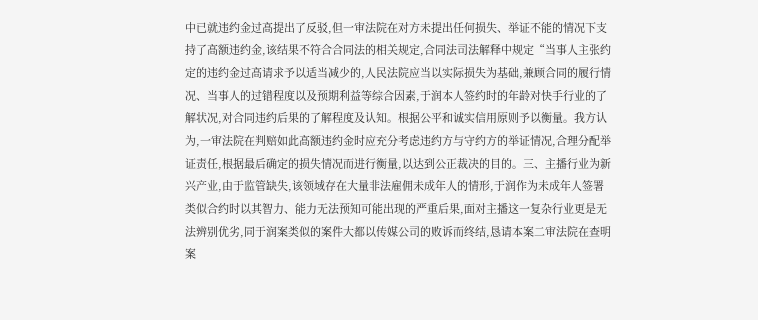中已就违约金过高提出了反驳,但一审法院在对方未提出任何损失、举证不能的情况下支持了高额违约金,该结果不符合合同法的相关规定,合同法司法解释中规定“当事人主张约定的违约金过高请求予以适当减少的,人民法院应当以实际损失为基础,兼顾合同的履行情况、当事人的过错程度以及预期利益等综合因素,于润本人签约时的年龄对快手行业的了解状况,对合同违约后果的了解程度及认知。根据公平和诚实信用原则予以衡量。我方认为,一审法院在判赔如此高额违约金时应充分考虑违约方与守约方的举证情况,合理分配举证责任,根据最后确定的损失情况而进行衡量,以达到公正裁决的目的。三、主播行业为新兴产业,由于监管缺失,该领域存在大量非法雇佣未成年人的情形,于润作为未成年人签署类似合约时以其智力、能力无法预知可能出现的严重后果,面对主播这一复杂行业更是无法辨别优劣,同于润案类似的案件大都以传媒公司的败诉而终结,恳请本案二审法院在查明案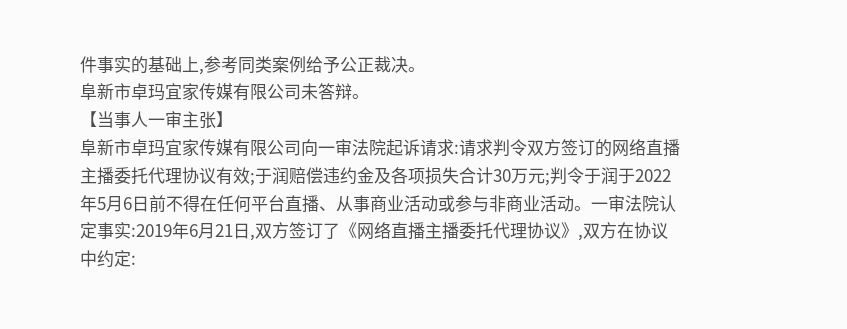件事实的基础上,参考同类案例给予公正裁决。
阜新市卓玛宜家传媒有限公司未答辩。
【当事人一审主张】
阜新市卓玛宜家传媒有限公司向一审法院起诉请求:请求判令双方签订的网络直播主播委托代理协议有效;于润赔偿违约金及各项损失合计30万元;判令于润于2022年5月6日前不得在任何平台直播、从事商业活动或参与非商业活动。一审法院认定事实:2019年6月21日,双方签订了《网络直播主播委托代理协议》,双方在协议中约定: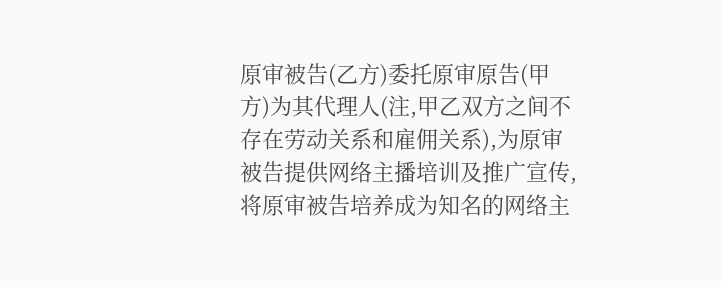原审被告(乙方)委托原审原告(甲方)为其代理人(注,甲乙双方之间不存在劳动关系和雇佣关系),为原审被告提供网络主播培训及推广宣传,将原审被告培养成为知名的网络主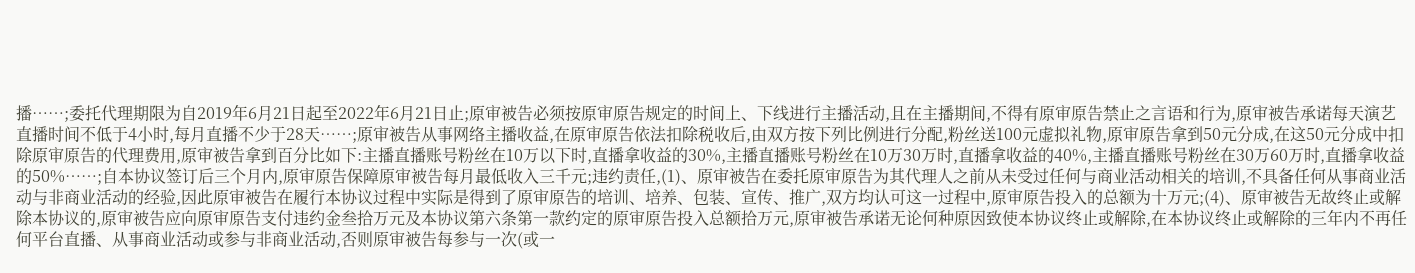播……;委托代理期限为自2019年6月21日起至2022年6月21日止;原审被告必须按原审原告规定的时间上、下线进行主播活动,且在主播期间,不得有原审原告禁止之言语和行为,原审被告承诺每天演艺直播时间不低于4小时,每月直播不少于28天……;原审被告从事网络主播收益,在原审原告依法扣除税收后,由双方按下列比例进行分配,粉丝送100元虚拟礼物,原审原告拿到50元分成,在这50元分成中扣除原审原告的代理费用,原审被告拿到百分比如下:主播直播账号粉丝在10万以下时,直播拿收益的30%,主播直播账号粉丝在10万30万时,直播拿收益的40%,主播直播账号粉丝在30万60万时,直播拿收益的50%……;自本协议签订后三个月内,原审原告保障原审被告每月最低收入三千元;违约责任,(1)、原审被告在委托原审原告为其代理人之前从未受过任何与商业活动相关的培训,不具备任何从事商业活动与非商业活动的经验,因此原审被告在履行本协议过程中实际是得到了原审原告的培训、培养、包装、宣传、推广,双方均认可这一过程中,原审原告投入的总额为十万元;(4)、原审被告无故终止或解除本协议的,原审被告应向原审原告支付违约金叁拾万元及本协议第六条第一款约定的原审原告投入总额拾万元,原审被告承诺无论何种原因致使本协议终止或解除,在本协议终止或解除的三年内不再任何平台直播、从事商业活动或参与非商业活动,否则原审被告每参与一次(或一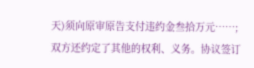天)须向原审原告支付违约金叁拾万元……;双方还约定了其他的权利、义务。协议签订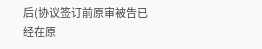后(协议签订前原审被告已经在原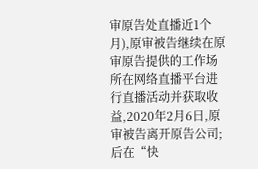审原告处直播近1个月),原审被告继续在原审原告提供的工作场所在网络直播平台进行直播活动并获取收益,2020年2月6日,原审被告离开原告公司;后在“快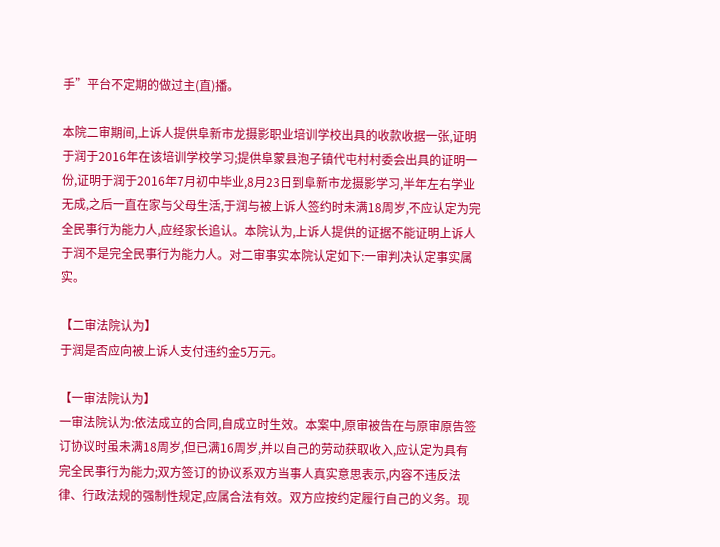手”平台不定期的做过主(直)播。

本院二审期间,上诉人提供阜新市龙摄影职业培训学校出具的收款收据一张,证明于润于2016年在该培训学校学习;提供阜蒙县泡子镇代屯村村委会出具的证明一份,证明于润于2016年7月初中毕业,8月23日到阜新市龙摄影学习,半年左右学业无成,之后一直在家与父母生活,于润与被上诉人签约时未满18周岁,不应认定为完全民事行为能力人,应经家长追认。本院认为,上诉人提供的证据不能证明上诉人于润不是完全民事行为能力人。对二审事实本院认定如下:一审判决认定事实属实。

【二审法院认为】
于润是否应向被上诉人支付违约金5万元。

【一审法院认为】
一审法院认为:依法成立的合同,自成立时生效。本案中,原审被告在与原审原告签订协议时虽未满18周岁,但已满16周岁,并以自己的劳动获取收入,应认定为具有完全民事行为能力;双方签订的协议系双方当事人真实意思表示,内容不违反法律、行政法规的强制性规定,应属合法有效。双方应按约定履行自己的义务。现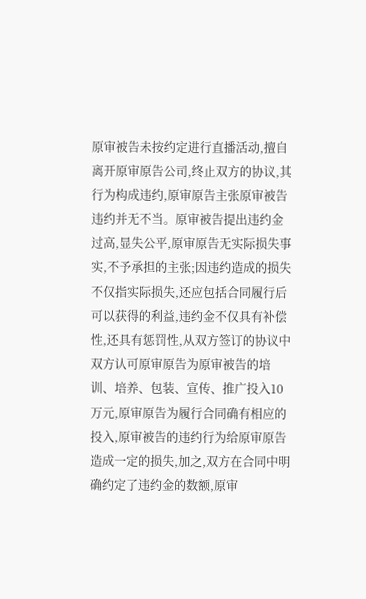原审被告未按约定进行直播活动,擅自离开原审原告公司,终止双方的协议,其行为构成违约,原审原告主张原审被告违约并无不当。原审被告提出违约金过高,显失公平,原审原告无实际损失事实,不予承担的主张;因违约造成的损失不仅指实际损失,还应包括合同履行后可以获得的利益,违约金不仅具有补偿性,还具有惩罚性,从双方签订的协议中双方认可原审原告为原审被告的培训、培养、包装、宣传、推广投入10万元,原审原告为履行合同确有相应的投入,原审被告的违约行为给原审原告造成一定的损失,加之,双方在合同中明确约定了违约金的数额,原审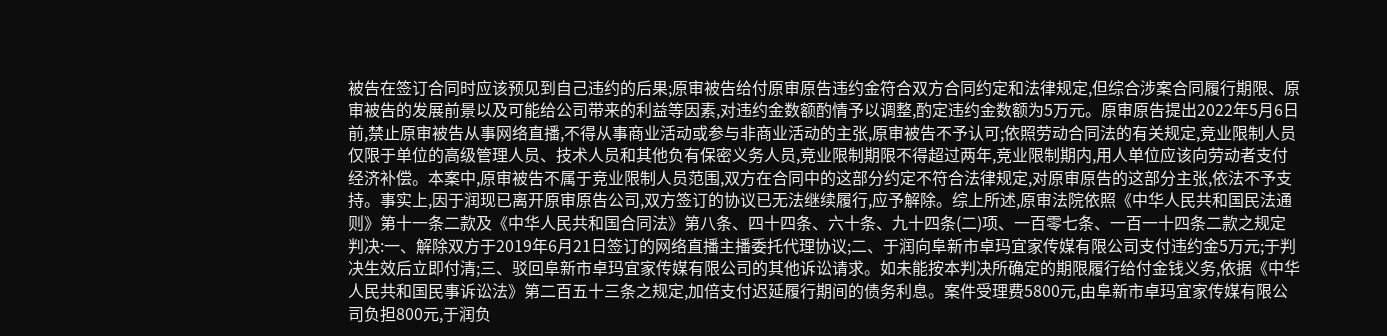被告在签订合同时应该预见到自己违约的后果;原审被告给付原审原告违约金符合双方合同约定和法律规定,但综合涉案合同履行期限、原审被告的发展前景以及可能给公司带来的利益等因素,对违约金数额酌情予以调整,酌定违约金数额为5万元。原审原告提出2022年5月6日前,禁止原审被告从事网络直播,不得从事商业活动或参与非商业活动的主张,原审被告不予认可;依照劳动合同法的有关规定,竞业限制人员仅限于单位的高级管理人员、技术人员和其他负有保密义务人员,竞业限制期限不得超过两年,竞业限制期内,用人单位应该向劳动者支付经济补偿。本案中,原审被告不属于竞业限制人员范围,双方在合同中的这部分约定不符合法律规定,对原审原告的这部分主张,依法不予支持。事实上,因于润现已离开原审原告公司,双方签订的协议已无法继续履行,应予解除。综上所述,原审法院依照《中华人民共和国民法通则》第十一条二款及《中华人民共和国合同法》第八条、四十四条、六十条、九十四条(二)项、一百零七条、一百一十四条二款之规定判决:一、解除双方于2019年6月21日签订的网络直播主播委托代理协议;二、于润向阜新市卓玛宜家传媒有限公司支付违约金5万元;于判决生效后立即付清;三、驳回阜新市卓玛宜家传媒有限公司的其他诉讼请求。如未能按本判决所确定的期限履行给付金钱义务,依据《中华人民共和国民事诉讼法》第二百五十三条之规定,加倍支付迟延履行期间的债务利息。案件受理费5800元,由阜新市卓玛宜家传媒有限公司负担800元,于润负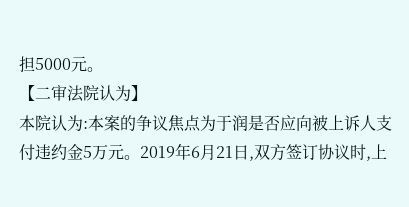担5000元。
【二审法院认为】
本院认为:本案的争议焦点为于润是否应向被上诉人支付违约金5万元。2019年6月21日,双方签订协议时,上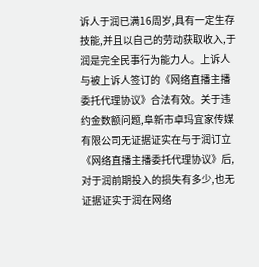诉人于润已满16周岁,具有一定生存技能,并且以自己的劳动获取收入,于润是完全民事行为能力人。上诉人与被上诉人签订的《网络直播主播委托代理协议》合法有效。关于违约金数额问题,阜新市卓玛宜家传媒有限公司无证据证实在与于润订立《网络直播主播委托代理协议》后,对于润前期投入的损失有多少,也无证据证实于润在网络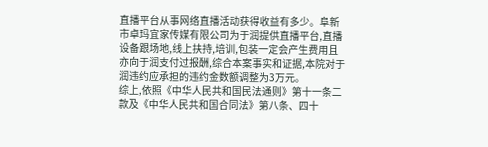直播平台从事网络直播活动获得收益有多少。阜新市卓玛宜家传媒有限公司为于润提供直播平台,直播设备跟场地,线上扶持,培训,包装一定会产生费用且亦向于润支付过报酬,综合本案事实和证据,本院对于润违约应承担的违约金数额调整为3万元。
综上,依照《中华人民共和国民法通则》第十一条二款及《中华人民共和国合同法》第八条、四十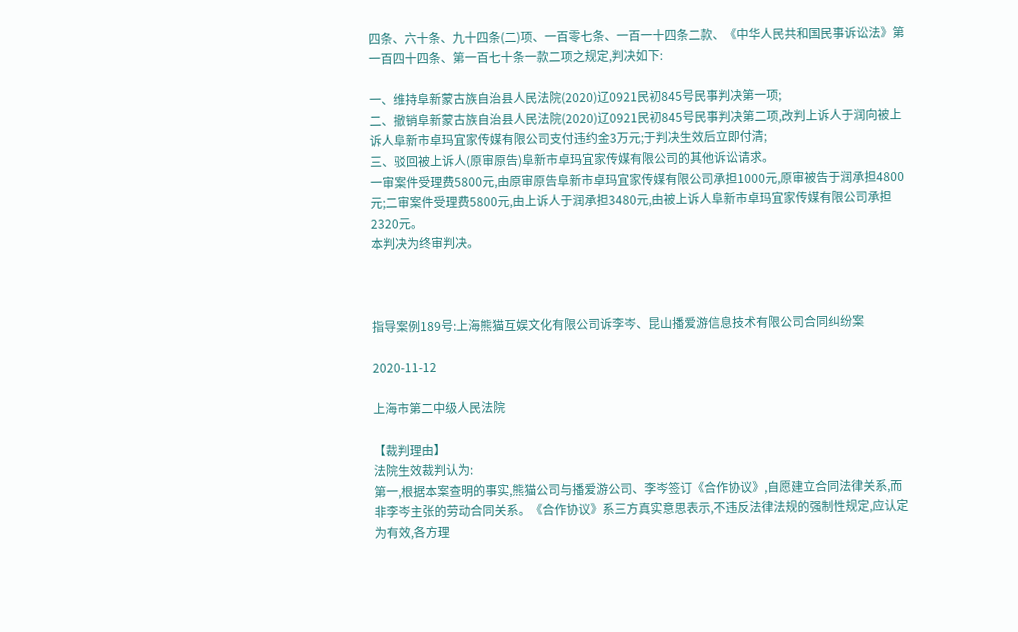四条、六十条、九十四条(二)项、一百零七条、一百一十四条二款、《中华人民共和国民事诉讼法》第一百四十四条、第一百七十条一款二项之规定,判决如下:

一、维持阜新蒙古族自治县人民法院(2020)辽0921民初845号民事判决第一项;
二、撤销阜新蒙古族自治县人民法院(2020)辽0921民初845号民事判决第二项,改判上诉人于润向被上诉人阜新市卓玛宜家传媒有限公司支付违约金3万元;于判决生效后立即付清;
三、驳回被上诉人(原审原告)阜新市卓玛宜家传媒有限公司的其他诉讼请求。
一审案件受理费5800元,由原审原告阜新市卓玛宜家传媒有限公司承担1000元,原审被告于润承担4800元;二审案件受理费5800元,由上诉人于润承担3480元,由被上诉人阜新市卓玛宜家传媒有限公司承担2320元。
本判决为终审判决。



指导案例189号:上海熊猫互娱文化有限公司诉李岑、昆山播爱游信息技术有限公司合同纠纷案

2020-11-12

上海市第二中级人民法院

【裁判理由】
法院生效裁判认为:
第一,根据本案查明的事实,熊猫公司与播爱游公司、李岑签订《合作协议》,自愿建立合同法律关系,而非李岑主张的劳动合同关系。《合作协议》系三方真实意思表示,不违反法律法规的强制性规定,应认定为有效,各方理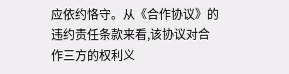应依约恪守。从《合作协议》的违约责任条款来看,该协议对合作三方的权利义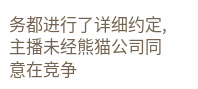务都进行了详细约定,主播未经熊猫公司同意在竞争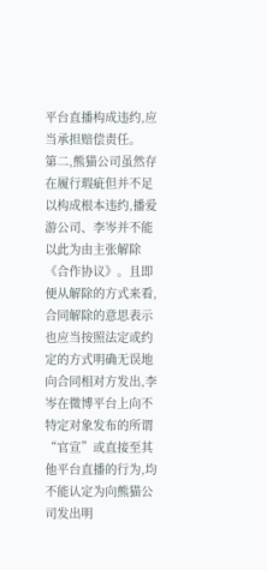平台直播构成违约,应当承担赔偿责任。
第二,熊猫公司虽然存在履行瑕疵但并不足以构成根本违约,播爱游公司、李岑并不能以此为由主张解除《合作协议》。且即便从解除的方式来看,合同解除的意思表示也应当按照法定或约定的方式明确无误地向合同相对方发出,李岑在微博平台上向不特定对象发布的所谓“官宣”或直接至其他平台直播的行为,均不能认定为向熊猫公司发出明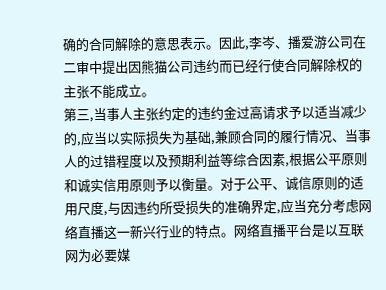确的合同解除的意思表示。因此,李岑、播爱游公司在二审中提出因熊猫公司违约而已经行使合同解除权的主张不能成立。
第三,当事人主张约定的违约金过高请求予以适当减少的,应当以实际损失为基础,兼顾合同的履行情况、当事人的过错程度以及预期利益等综合因素,根据公平原则和诚实信用原则予以衡量。对于公平、诚信原则的适用尺度,与因违约所受损失的准确界定,应当充分考虑网络直播这一新兴行业的特点。网络直播平台是以互联网为必要媒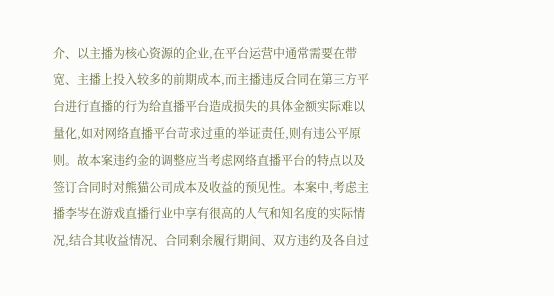介、以主播为核心资源的企业,在平台运营中通常需要在带宽、主播上投入较多的前期成本,而主播违反合同在第三方平台进行直播的行为给直播平台造成损失的具体金额实际难以量化,如对网络直播平台苛求过重的举证责任,则有违公平原则。故本案违约金的调整应当考虑网络直播平台的特点以及签订合同时对熊猫公司成本及收益的预见性。本案中,考虑主播李岑在游戏直播行业中享有很高的人气和知名度的实际情况,结合其收益情况、合同剩余履行期间、双方违约及各自过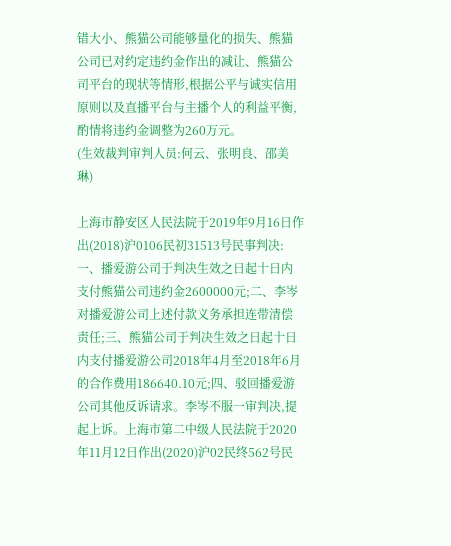错大小、熊猫公司能够量化的损失、熊猫公司已对约定违约金作出的减让、熊猫公司平台的现状等情形,根据公平与诚实信用原则以及直播平台与主播个人的利益平衡,酌情将违约金调整为260万元。
(生效裁判审判人员:何云、张明良、邵美琳)

上海市静安区人民法院于2019年9月16日作出(2018)沪0106民初31513号民事判决:一、播爱游公司于判决生效之日起十日内支付熊猫公司违约金2600000元;二、李岑对播爱游公司上述付款义务承担连带清偿责任;三、熊猫公司于判决生效之日起十日内支付播爱游公司2018年4月至2018年6月的合作费用186640.10元;四、驳回播爱游公司其他反诉请求。李岑不服一审判决,提起上诉。上海市第二中级人民法院于2020年11月12日作出(2020)沪02民终562号民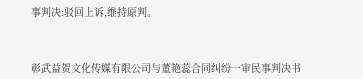事判决:驳回上诉,维持原判。



彰武益贺文化传媒有限公司与董艳蕊合同纠纷一审民事判决书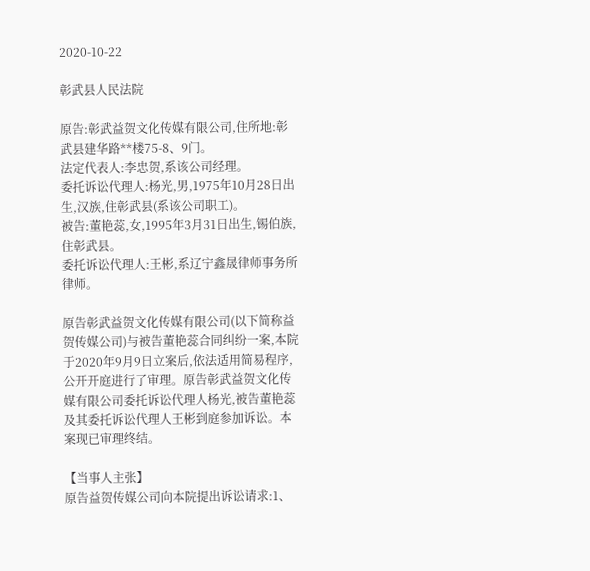2020-10-22

彰武县人民法院

原告:彰武益贺文化传媒有限公司,住所地:彰武县建华路**楼75-8、9门。
法定代表人:李忠贺,系该公司经理。
委托诉讼代理人:杨光,男,1975年10月28日出生,汉族,住彰武县(系该公司职工)。
被告:董艳蕊,女,1995年3月31日出生,锡伯族,住彰武县。
委托诉讼代理人:王彬,系辽宁鑫晟律师事务所律师。

原告彰武益贺文化传媒有限公司(以下简称益贺传媒公司)与被告董艳蕊合同纠纷一案,本院于2020年9月9日立案后,依法适用简易程序,公开开庭进行了审理。原告彰武益贺文化传媒有限公司委托诉讼代理人杨光,被告董艳蕊及其委托诉讼代理人王彬到庭参加诉讼。本案现已审理终结。

【当事人主张】
原告益贺传媒公司向本院提出诉讼请求:1、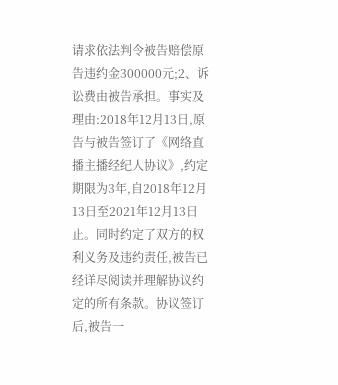请求依法判令被告赔偿原告违约金300000元;2、诉讼费由被告承担。事实及理由:2018年12月13日,原告与被告签订了《网络直播主播经纪人协议》,约定期限为3年,自2018年12月13日至2021年12月13日止。同时约定了双方的权利义务及违约责任,被告已经详尽阅读并理解协议约定的所有条款。协议签订后,被告一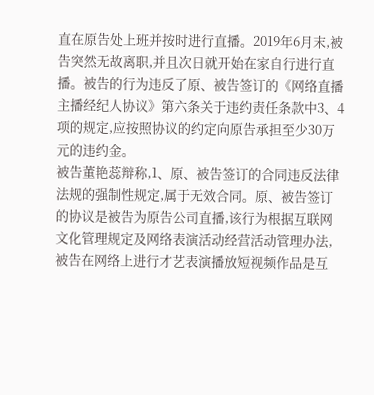直在原告处上班并按时进行直播。2019年6月末,被告突然无故离职,并且次日就开始在家自行进行直播。被告的行为违反了原、被告签订的《网络直播主播经纪人协议》第六条关于违约责任条款中3、4项的规定,应按照协议的约定向原告承担至少30万元的违约金。
被告董艳蕊辩称,1、原、被告签订的合同违反法律法规的强制性规定,属于无效合同。原、被告签订的协议是被告为原告公司直播,该行为根据互联网文化管理规定及网络表演活动经营活动管理办法,被告在网络上进行才艺表演播放短视频作品是互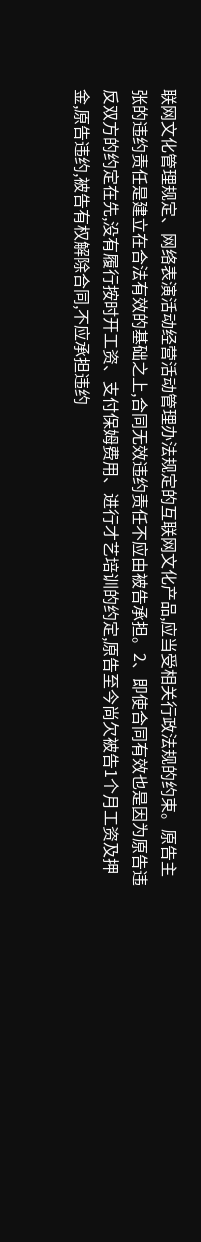联网文化管理规定、网络表演活动经营活动管理办法规定的互联网文化产品,应当受相关行政法规的约束。原告主张的违约责任是建立在合法有效的基础之上,合同无效违约责任不应由被告承担。2、即使合同有效也是因为原告违反双方的约定在先,没有履行按时开工资、支付保姆费用、进行才艺培训的约定,原告至今尚欠被告1个月工资及押金,原告违约,被告有权解除合同,不应承担违约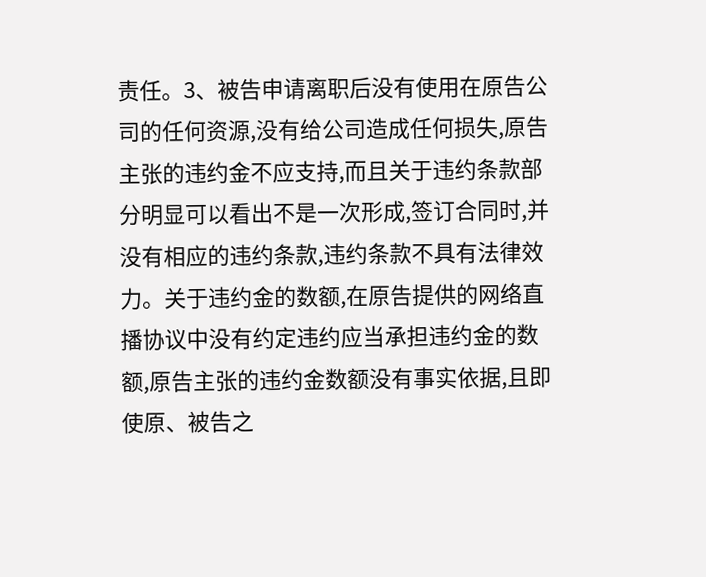责任。3、被告申请离职后没有使用在原告公司的任何资源,没有给公司造成任何损失,原告主张的违约金不应支持,而且关于违约条款部分明显可以看出不是一次形成,签订合同时,并没有相应的违约条款,违约条款不具有法律效力。关于违约金的数额,在原告提供的网络直播协议中没有约定违约应当承担违约金的数额,原告主张的违约金数额没有事实依据,且即使原、被告之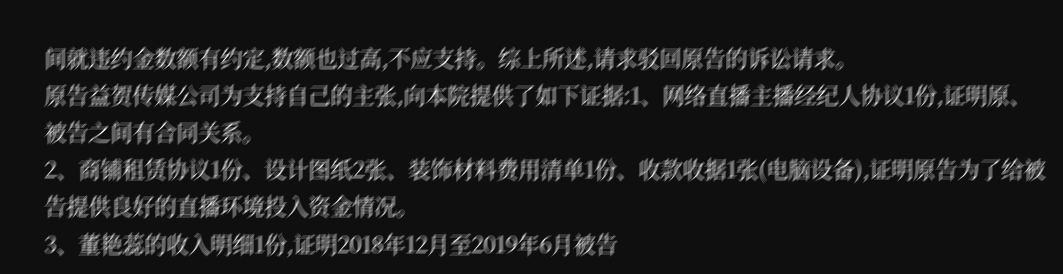间就违约金数额有约定,数额也过高,不应支持。综上所述,请求驳回原告的诉讼请求。
原告益贺传媒公司为支持自己的主张,向本院提供了如下证据:1、网络直播主播经纪人协议1份,证明原、被告之间有合同关系。
2、商铺租赁协议1份、设计图纸2张、装饰材料费用清单1份、收款收据1张(电脑设备),证明原告为了给被告提供良好的直播环境投入资金情况。
3、董艳蕊的收入明细1份,证明2018年12月至2019年6月被告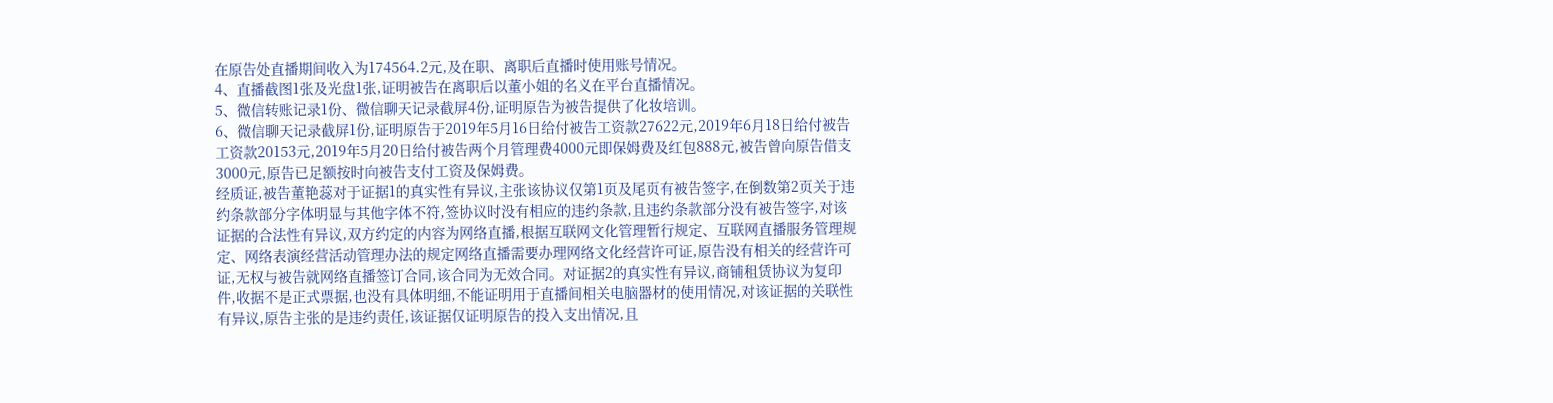在原告处直播期间收入为174564.2元,及在职、离职后直播时使用账号情况。
4、直播截图1张及光盘1张,证明被告在离职后以董小姐的名义在平台直播情况。
5、微信转账记录1份、微信聊天记录截屏4份,证明原告为被告提供了化妆培训。
6、微信聊天记录截屏1份,证明原告于2019年5月16日给付被告工资款27622元,2019年6月18日给付被告工资款20153元,2019年5月20日给付被告两个月管理费4000元即保姆费及红包888元,被告曾向原告借支3000元,原告已足额按时向被告支付工资及保姆费。
经质证,被告董艳蕊对于证据1的真实性有异议,主张该协议仅第1页及尾页有被告签字,在倒数第2页关于违约条款部分字体明显与其他字体不符,签协议时没有相应的违约条款,且违约条款部分没有被告签字,对该证据的合法性有异议,双方约定的内容为网络直播,根据互联网文化管理暂行规定、互联网直播服务管理规定、网络表演经营活动管理办法的规定网络直播需要办理网络文化经营许可证,原告没有相关的经营许可证,无权与被告就网络直播签订合同,该合同为无效合同。对证据2的真实性有异议,商铺租赁协议为复印件,收据不是正式票据,也没有具体明细,不能证明用于直播间相关电脑器材的使用情况,对该证据的关联性有异议,原告主张的是违约责任,该证据仅证明原告的投入支出情况,且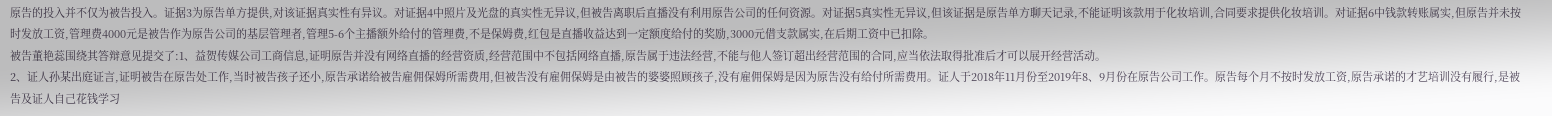原告的投入并不仅为被告投入。证据3为原告单方提供,对该证据真实性有异议。对证据4中照片及光盘的真实性无异议,但被告离职后直播没有利用原告公司的任何资源。对证据5真实性无异议,但该证据是原告单方聊天记录,不能证明该款用于化妆培训,合同要求提供化妆培训。对证据6中钱款转账属实,但原告并未按时发放工资,管理费4000元是被告作为原告公司的基层管理者,管理5-6个主播额外给付的管理费,不是保姆费,红包是直播收益达到一定额度给付的奖励,3000元借支款属实,在后期工资中已扣除。
被告董艳蕊围绕其答辩意见提交了:1、益贺传媒公司工商信息,证明原告并没有网络直播的经营资质,经营范围中不包括网络直播,原告属于违法经营,不能与他人签订超出经营范围的合同,应当依法取得批准后才可以展开经营活动。
2、证人孙某出庭证言,证明被告在原告处工作,当时被告孩子还小,原告承诺给被告雇佣保姆所需费用,但被告没有雇佣保姆是由被告的婆婆照顾孩子,没有雇佣保姆是因为原告没有给付所需费用。证人于2018年11月份至2019年8、9月份在原告公司工作。原告每个月不按时发放工资,原告承诺的才艺培训没有履行,是被告及证人自己花钱学习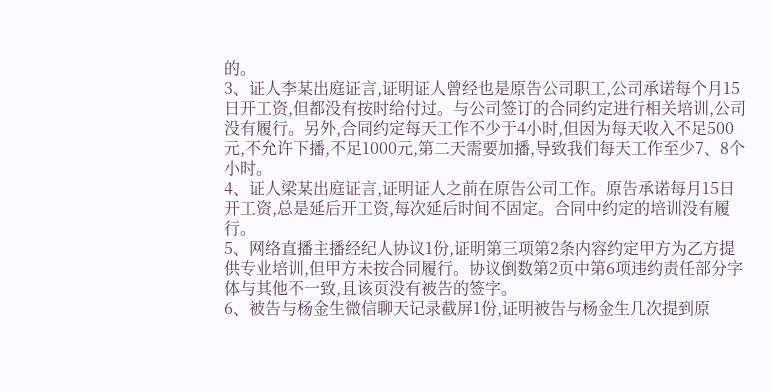的。
3、证人李某出庭证言,证明证人曾经也是原告公司职工,公司承诺每个月15日开工资,但都没有按时给付过。与公司签订的合同约定进行相关培训,公司没有履行。另外,合同约定每天工作不少于4小时,但因为每天收入不足500元,不允许下播,不足1000元,第二天需要加播,导致我们每天工作至少7、8个小时。
4、证人梁某出庭证言,证明证人之前在原告公司工作。原告承诺每月15日开工资,总是延后开工资,每次延后时间不固定。合同中约定的培训没有履行。
5、网络直播主播经纪人协议1份,证明第三项第2条内容约定甲方为乙方提供专业培训,但甲方未按合同履行。协议倒数第2页中第6项违约责任部分字体与其他不一致,且该页没有被告的签字。
6、被告与杨金生微信聊天记录截屏1份,证明被告与杨金生几次提到原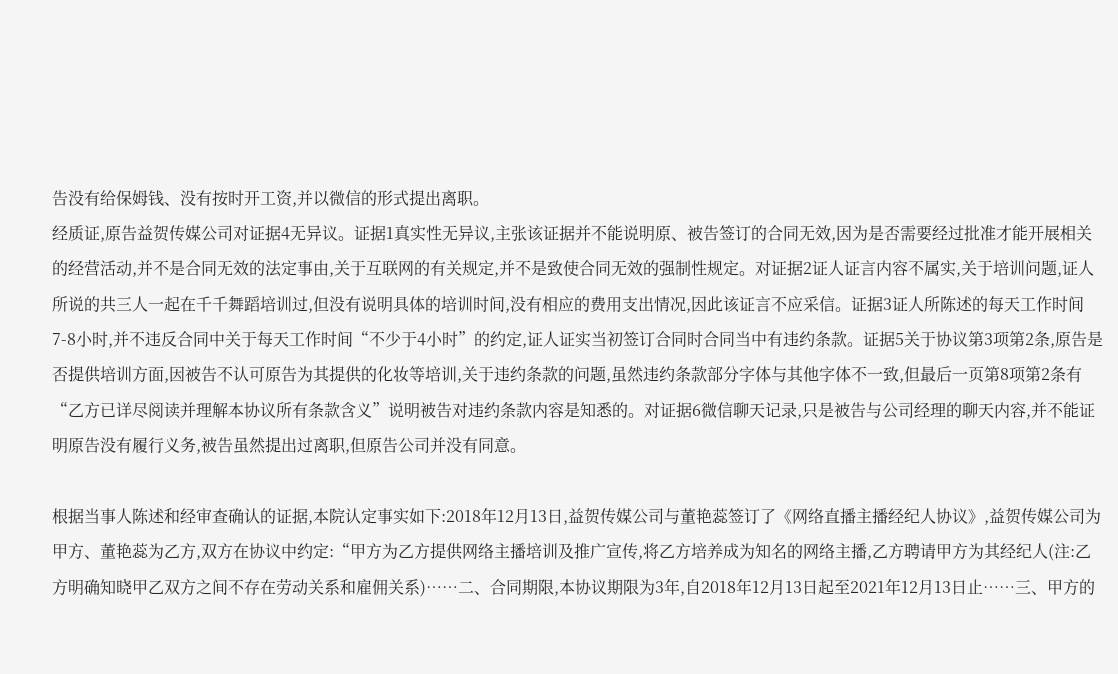告没有给保姆钱、没有按时开工资,并以微信的形式提出离职。
经质证,原告益贺传媒公司对证据4无异议。证据1真实性无异议,主张该证据并不能说明原、被告签订的合同无效,因为是否需要经过批准才能开展相关的经营活动,并不是合同无效的法定事由,关于互联网的有关规定,并不是致使合同无效的强制性规定。对证据2证人证言内容不属实,关于培训问题,证人所说的共三人一起在千千舞蹈培训过,但没有说明具体的培训时间,没有相应的费用支出情况,因此该证言不应采信。证据3证人所陈述的每天工作时间7-8小时,并不违反合同中关于每天工作时间“不少于4小时”的约定,证人证实当初签订合同时合同当中有违约条款。证据5关于协议第3项第2条,原告是否提供培训方面,因被告不认可原告为其提供的化妆等培训,关于违约条款的问题,虽然违约条款部分字体与其他字体不一致,但最后一页第8项第2条有“乙方已详尽阅读并理解本协议所有条款含义”说明被告对违约条款内容是知悉的。对证据6微信聊天记录,只是被告与公司经理的聊天内容,并不能证明原告没有履行义务,被告虽然提出过离职,但原告公司并没有同意。

根据当事人陈述和经审查确认的证据,本院认定事实如下:2018年12月13日,益贺传媒公司与董艳蕊签订了《网络直播主播经纪人协议》,益贺传媒公司为甲方、董艳蕊为乙方,双方在协议中约定:“甲方为乙方提供网络主播培训及推广宣传,将乙方培养成为知名的网络主播,乙方聘请甲方为其经纪人(注:乙方明确知晓甲乙双方之间不存在劳动关系和雇佣关系)……二、合同期限,本协议期限为3年,自2018年12月13日起至2021年12月13日止……三、甲方的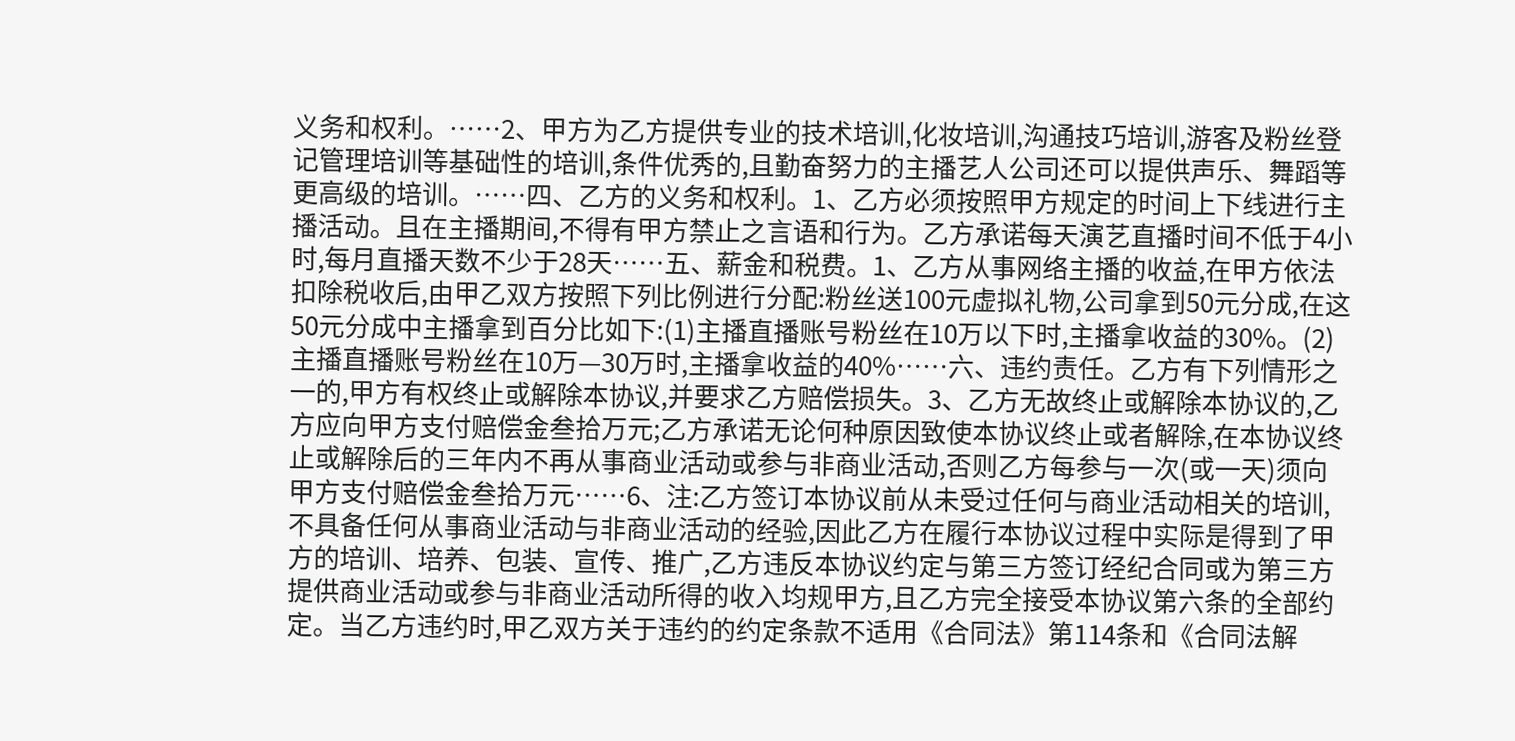义务和权利。……2、甲方为乙方提供专业的技术培训,化妆培训,沟通技巧培训,游客及粉丝登记管理培训等基础性的培训,条件优秀的,且勤奋努力的主播艺人公司还可以提供声乐、舞蹈等更高级的培训。……四、乙方的义务和权利。1、乙方必须按照甲方规定的时间上下线进行主播活动。且在主播期间,不得有甲方禁止之言语和行为。乙方承诺每天演艺直播时间不低于4小时,每月直播天数不少于28天……五、薪金和税费。1、乙方从事网络主播的收益,在甲方依法扣除税收后,由甲乙双方按照下列比例进行分配:粉丝送100元虚拟礼物,公司拿到50元分成,在这50元分成中主播拿到百分比如下:(1)主播直播账号粉丝在10万以下时,主播拿收益的30%。(2)主播直播账号粉丝在10万—30万时,主播拿收益的40%……六、违约责任。乙方有下列情形之一的,甲方有权终止或解除本协议,并要求乙方赔偿损失。3、乙方无故终止或解除本协议的,乙方应向甲方支付赔偿金叁拾万元;乙方承诺无论何种原因致使本协议终止或者解除,在本协议终止或解除后的三年内不再从事商业活动或参与非商业活动,否则乙方每参与一次(或一天)须向甲方支付赔偿金叁拾万元……6、注:乙方签订本协议前从未受过任何与商业活动相关的培训,不具备任何从事商业活动与非商业活动的经验,因此乙方在履行本协议过程中实际是得到了甲方的培训、培养、包装、宣传、推广,乙方违反本协议约定与第三方签订经纪合同或为第三方提供商业活动或参与非商业活动所得的收入均规甲方,且乙方完全接受本协议第六条的全部约定。当乙方违约时,甲乙双方关于违约的约定条款不适用《合同法》第114条和《合同法解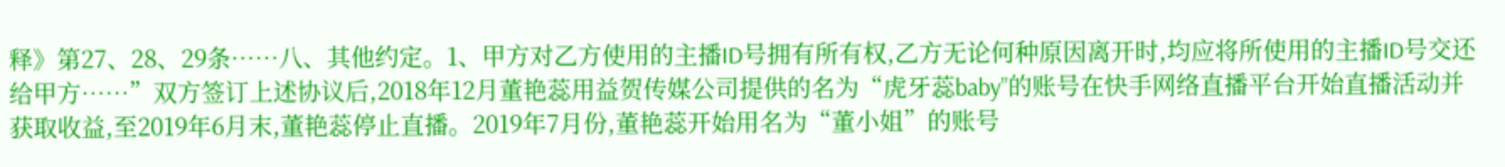释》第27、28、29条……八、其他约定。1、甲方对乙方使用的主播ID号拥有所有权,乙方无论何种原因离开时,均应将所使用的主播ID号交还给甲方……”双方签订上述协议后,2018年12月董艳蕊用益贺传媒公司提供的名为“虎牙蕊baby”的账号在快手网络直播平台开始直播活动并获取收益,至2019年6月末,董艳蕊停止直播。2019年7月份,董艳蕊开始用名为“董小姐”的账号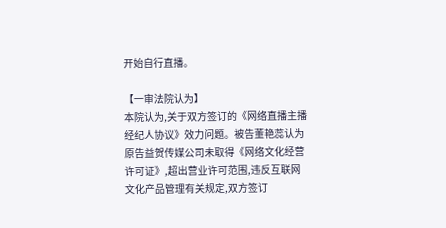开始自行直播。

【一审法院认为】
本院认为,关于双方签订的《网络直播主播经纪人协议》效力问题。被告董艳蕊认为原告益贺传媒公司未取得《网络文化经营许可证》,超出营业许可范围,违反互联网文化产品管理有关规定,双方签订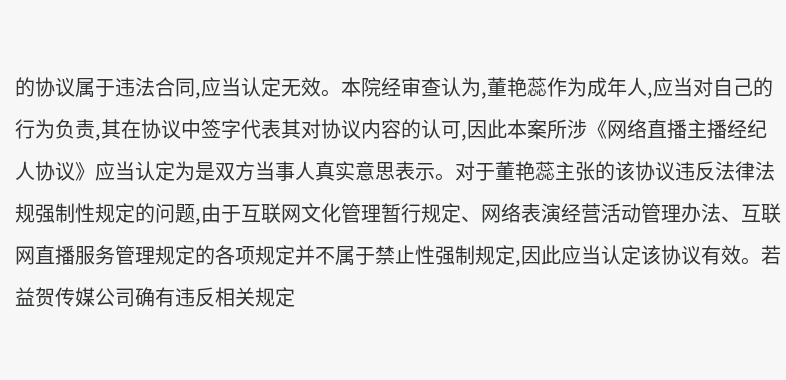的协议属于违法合同,应当认定无效。本院经审查认为,董艳蕊作为成年人,应当对自己的行为负责,其在协议中签字代表其对协议内容的认可,因此本案所涉《网络直播主播经纪人协议》应当认定为是双方当事人真实意思表示。对于董艳蕊主张的该协议违反法律法规强制性规定的问题,由于互联网文化管理暂行规定、网络表演经营活动管理办法、互联网直播服务管理规定的各项规定并不属于禁止性强制规定,因此应当认定该协议有效。若益贺传媒公司确有违反相关规定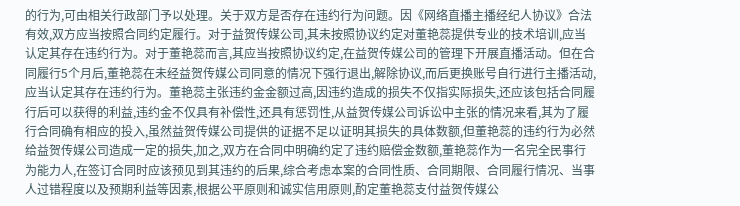的行为,可由相关行政部门予以处理。关于双方是否存在违约行为问题。因《网络直播主播经纪人协议》合法有效,双方应当按照合同约定履行。对于益贺传媒公司,其未按照协议约定对董艳蕊提供专业的技术培训,应当认定其存在违约行为。对于董艳蕊而言,其应当按照协议约定,在益贺传媒公司的管理下开展直播活动。但在合同履行5个月后,董艳蕊在未经益贺传媒公司同意的情况下强行退出,解除协议,而后更换账号自行进行主播活动,应当认定其存在违约行为。董艳蕊主张违约金金额过高,因违约造成的损失不仅指实际损失,还应该包括合同履行后可以获得的利益,违约金不仅具有补偿性,还具有惩罚性,从益贺传媒公司诉讼中主张的情况来看,其为了履行合同确有相应的投入,虽然益贺传媒公司提供的证据不足以证明其损失的具体数额,但董艳蕊的违约行为必然给益贺传媒公司造成一定的损失,加之,双方在合同中明确约定了违约赔偿金数额,董艳蕊作为一名完全民事行为能力人,在签订合同时应该预见到其违约的后果,综合考虑本案的合同性质、合同期限、合同履行情况、当事人过错程度以及预期利益等因素,根据公平原则和诚实信用原则,酌定董艳蕊支付益贺传媒公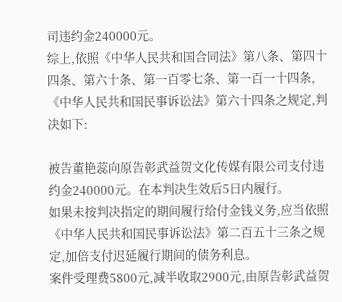司违约金240000元。
综上,依照《中华人民共和国合同法》第八条、第四十四条、第六十条、第一百零七条、第一百一十四条,《中华人民共和国民事诉讼法》第六十四条之规定,判决如下:

被告董艳蕊向原告彰武益贺文化传媒有限公司支付违约金240000元。在本判决生效后5日内履行。
如果未按判决指定的期间履行给付金钱义务,应当依照《中华人民共和国民事诉讼法》第二百五十三条之规定,加倍支付迟延履行期间的债务利息。
案件受理费5800元,减半收取2900元,由原告彰武益贺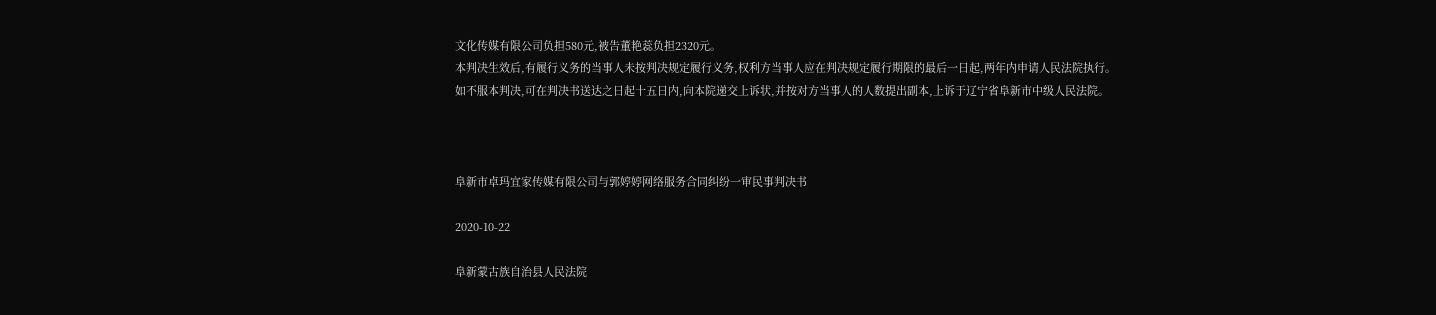文化传媒有限公司负担580元,被告董艳蕊负担2320元。
本判决生效后,有履行义务的当事人未按判决规定履行义务,权利方当事人应在判决规定履行期限的最后一日起,两年内申请人民法院执行。
如不服本判决,可在判决书送达之日起十五日内,向本院递交上诉状,并按对方当事人的人数提出副本,上诉于辽宁省阜新市中级人民法院。



阜新市卓玛宜家传媒有限公司与郭婷婷网络服务合同纠纷一审民事判决书

2020-10-22

阜新蒙古族自治县人民法院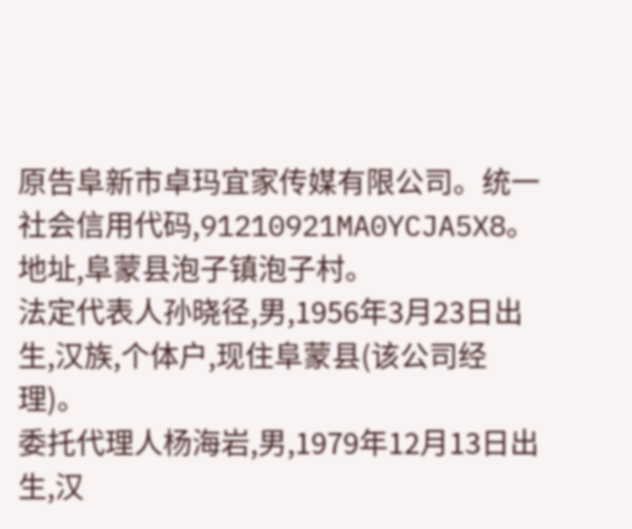原告阜新市卓玛宜家传媒有限公司。统一社会信用代码,91210921MA0YCJA5X8。
地址,阜蒙县泡子镇泡子村。
法定代表人孙晓径,男,1956年3月23日出生,汉族,个体户,现住阜蒙县(该公司经理)。
委托代理人杨海岩,男,1979年12月13日出生,汉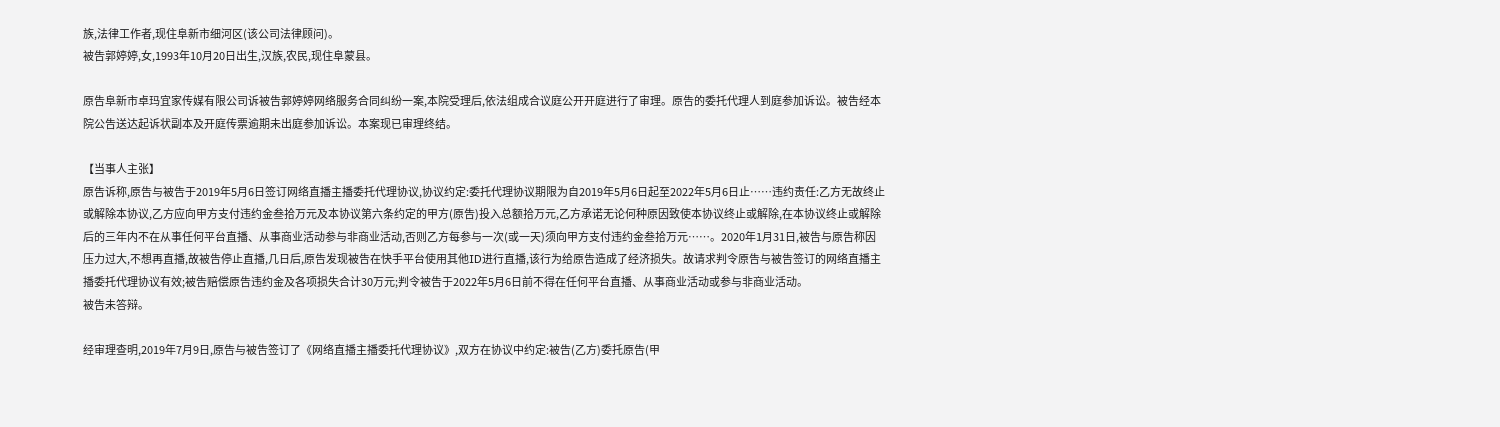族,法律工作者,现住阜新市细河区(该公司法律顾问)。
被告郭婷婷,女,1993年10月20日出生,汉族,农民,现住阜蒙县。

原告阜新市卓玛宜家传媒有限公司诉被告郭婷婷网络服务合同纠纷一案,本院受理后,依法组成合议庭公开开庭进行了审理。原告的委托代理人到庭参加诉讼。被告经本院公告送达起诉状副本及开庭传票逾期未出庭参加诉讼。本案现已审理终结。

【当事人主张】
原告诉称,原告与被告于2019年5月6日签订网络直播主播委托代理协议,协议约定:委托代理协议期限为自2019年5月6日起至2022年5月6日止……违约责任:乙方无故终止或解除本协议,乙方应向甲方支付违约金叁拾万元及本协议第六条约定的甲方(原告)投入总额拾万元,乙方承诺无论何种原因致使本协议终止或解除,在本协议终止或解除后的三年内不在从事任何平台直播、从事商业活动参与非商业活动,否则乙方每参与一次(或一天)须向甲方支付违约金叁拾万元……。2020年1月31日,被告与原告称因压力过大,不想再直播,故被告停止直播,几日后,原告发现被告在快手平台使用其他ID进行直播,该行为给原告造成了经济损失。故请求判令原告与被告签订的网络直播主播委托代理协议有效;被告赔偿原告违约金及各项损失合计30万元;判令被告于2022年5月6日前不得在任何平台直播、从事商业活动或参与非商业活动。
被告未答辩。

经审理查明,2019年7月9日,原告与被告签订了《网络直播主播委托代理协议》,双方在协议中约定:被告(乙方)委托原告(甲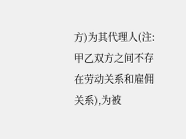方)为其代理人(注:甲乙双方之间不存在劳动关系和雇佣关系),为被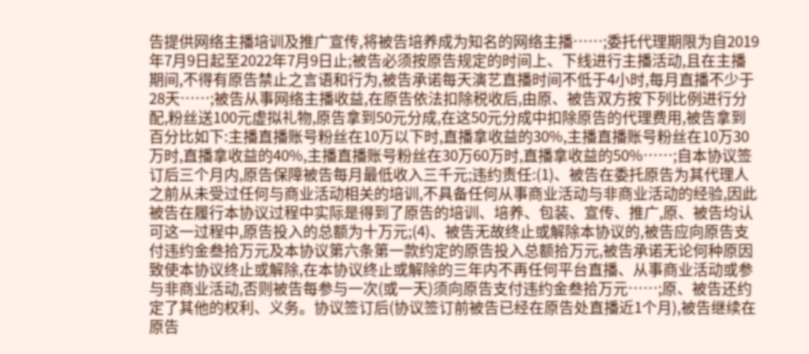告提供网络主播培训及推广宣传,将被告培养成为知名的网络主播……;委托代理期限为自2019年7月9日起至2022年7月9日止;被告必须按原告规定的时间上、下线进行主播活动,且在主播期间,不得有原告禁止之言语和行为,被告承诺每天演艺直播时间不低于4小时,每月直播不少于28天……;被告从事网络主播收益,在原告依法扣除税收后,由原、被告双方按下列比例进行分配,粉丝送100元虚拟礼物,原告拿到50元分成,在这50元分成中扣除原告的代理费用,被告拿到百分比如下:主播直播账号粉丝在10万以下时,直播拿收益的30%,主播直播账号粉丝在10万30万时,直播拿收益的40%,主播直播账号粉丝在30万60万时,直播拿收益的50%……;自本协议签订后三个月内,原告保障被告每月最低收入三千元;违约责任:(1)、被告在委托原告为其代理人之前从未受过任何与商业活动相关的培训,不具备任何从事商业活动与非商业活动的经验,因此被告在履行本协议过程中实际是得到了原告的培训、培养、包装、宣传、推广,原、被告均认可这一过程中,原告投入的总额为十万元;(4)、被告无故终止或解除本协议的,被告应向原告支付违约金叁拾万元及本协议第六条第一款约定的原告投入总额拾万元,被告承诺无论何种原因致使本协议终止或解除,在本协议终止或解除的三年内不再任何平台直播、从事商业活动或参与非商业活动,否则被告每参与一次(或一天)须向原告支付违约金叁拾万元……;原、被告还约定了其他的权利、义务。协议签订后(协议签订前被告已经在原告处直播近1个月),被告继续在原告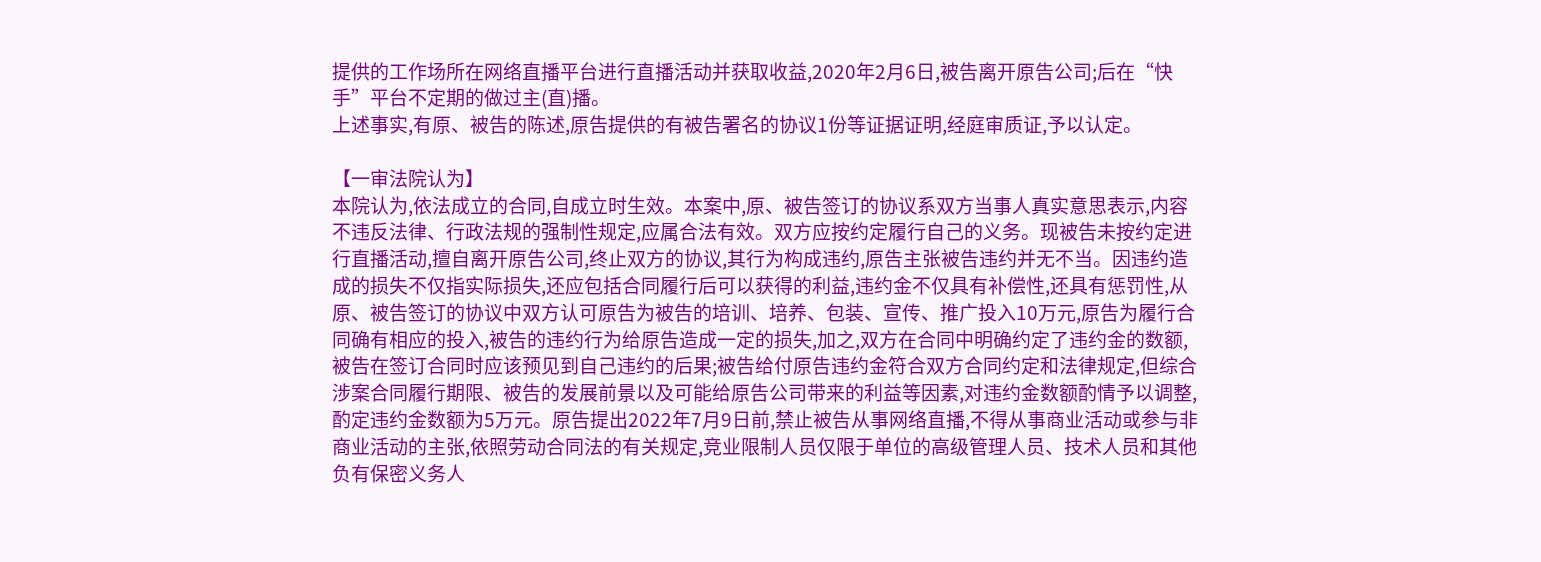提供的工作场所在网络直播平台进行直播活动并获取收益,2020年2月6日,被告离开原告公司;后在“快手”平台不定期的做过主(直)播。
上述事实,有原、被告的陈述,原告提供的有被告署名的协议1份等证据证明,经庭审质证,予以认定。

【一审法院认为】
本院认为,依法成立的合同,自成立时生效。本案中,原、被告签订的协议系双方当事人真实意思表示,内容不违反法律、行政法规的强制性规定,应属合法有效。双方应按约定履行自己的义务。现被告未按约定进行直播活动,擅自离开原告公司,终止双方的协议,其行为构成违约,原告主张被告违约并无不当。因违约造成的损失不仅指实际损失,还应包括合同履行后可以获得的利益,违约金不仅具有补偿性,还具有惩罚性,从原、被告签订的协议中双方认可原告为被告的培训、培养、包装、宣传、推广投入10万元,原告为履行合同确有相应的投入,被告的违约行为给原告造成一定的损失,加之,双方在合同中明确约定了违约金的数额,被告在签订合同时应该预见到自己违约的后果;被告给付原告违约金符合双方合同约定和法律规定,但综合涉案合同履行期限、被告的发展前景以及可能给原告公司带来的利益等因素,对违约金数额酌情予以调整,酌定违约金数额为5万元。原告提出2022年7月9日前,禁止被告从事网络直播,不得从事商业活动或参与非商业活动的主张,依照劳动合同法的有关规定,竞业限制人员仅限于单位的高级管理人员、技术人员和其他负有保密义务人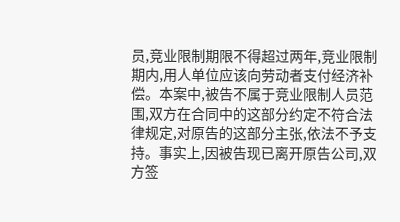员,竞业限制期限不得超过两年,竞业限制期内,用人单位应该向劳动者支付经济补偿。本案中,被告不属于竞业限制人员范围,双方在合同中的这部分约定不符合法律规定,对原告的这部分主张,依法不予支持。事实上,因被告现已离开原告公司,双方签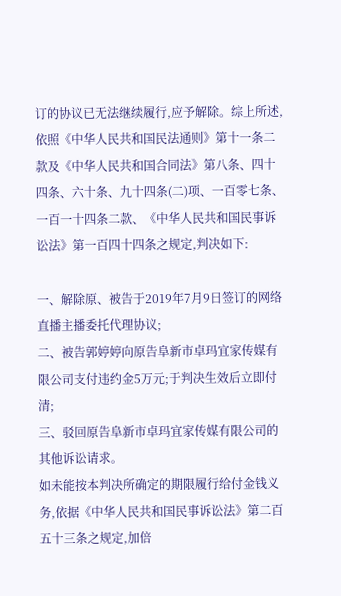订的协议已无法继续履行,应予解除。综上所述,依照《中华人民共和国民法通则》第十一条二款及《中华人民共和国合同法》第八条、四十四条、六十条、九十四条(二)项、一百零七条、一百一十四条二款、《中华人民共和国民事诉讼法》第一百四十四条之规定,判决如下:

一、解除原、被告于2019年7月9日签订的网络直播主播委托代理协议;
二、被告郭婷婷向原告阜新市卓玛宜家传媒有限公司支付违约金5万元;于判决生效后立即付清;
三、驳回原告阜新市卓玛宜家传媒有限公司的其他诉讼请求。
如未能按本判决所确定的期限履行给付金钱义务,依据《中华人民共和国民事诉讼法》第二百五十三条之规定,加倍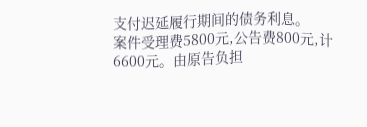支付迟延履行期间的债务利息。
案件受理费5800元,公告费800元,计6600元。由原告负担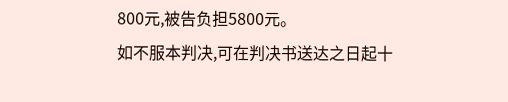800元,被告负担5800元。
如不服本判决,可在判决书送达之日起十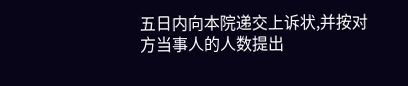五日内向本院递交上诉状,并按对方当事人的人数提出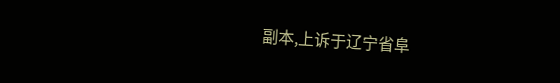副本,上诉于辽宁省阜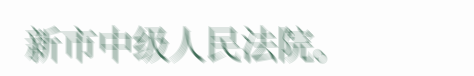新市中级人民法院。